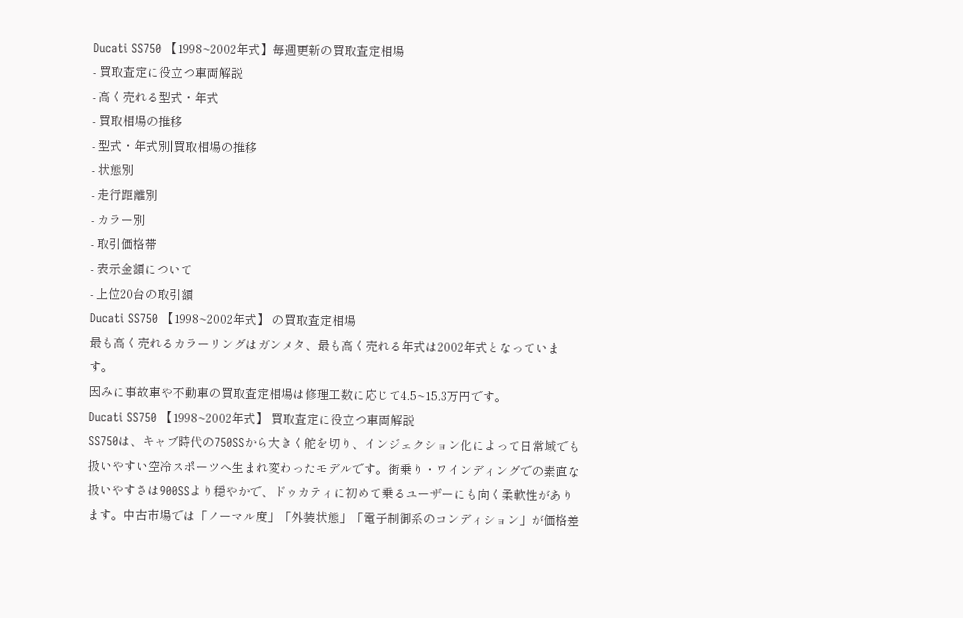Ducati SS750 【1998~2002年式】毎週更新の買取査定相場
- 買取査定に役立つ車両解説
- 高く売れる型式・年式
- 買取相場の推移
- 型式・年式別|買取相場の推移
- 状態別
- 走行距離別
- カラー別
- 取引価格帯
- 表示金額について
- 上位20台の取引額
Ducati SS750 【1998~2002年式】 の買取査定相場
最も高く売れるカラーリングはガンメタ、最も高く売れる年式は2002年式となっています。
因みに事故車や不動車の買取査定相場は修理工数に応じて4.5~15.3万円です。
Ducati SS750 【1998~2002年式】 買取査定に役立つ車両解説
SS750は、キャブ時代の750SSから大きく舵を切り、インジェクション化によって日常域でも扱いやすい空冷スポーツへ生まれ変わったモデルです。街乗り・ワインディングでの素直な扱いやすさは900SSより穏やかで、ドゥカティに初めて乗るユーザーにも向く柔軟性があります。中古市場では「ノーマル度」「外装状態」「電子制御系のコンディション」が価格差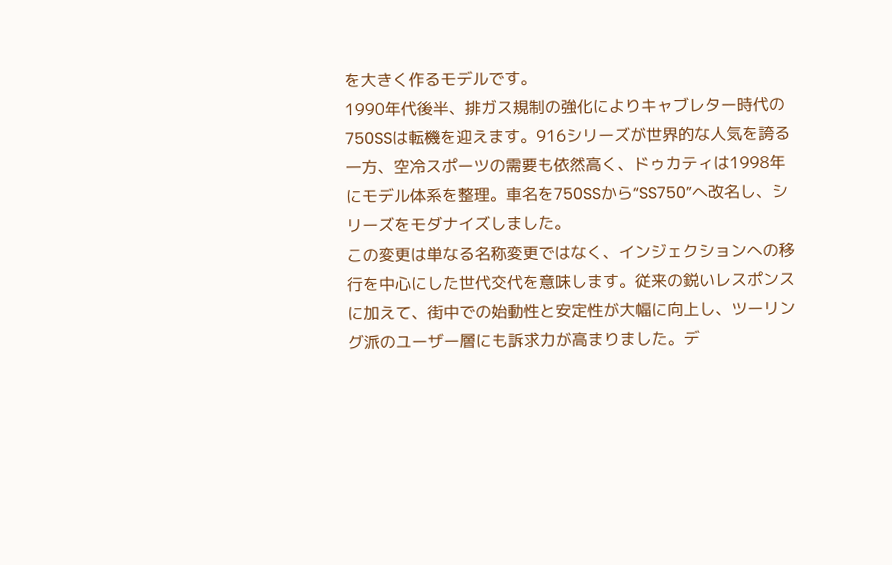を大きく作るモデルです。
1990年代後半、排ガス規制の強化によりキャブレター時代の750SSは転機を迎えます。916シリーズが世界的な人気を誇る一方、空冷スポーツの需要も依然高く、ドゥカティは1998年にモデル体系を整理。車名を750SSから“SS750”へ改名し、シリーズをモダナイズしました。
この変更は単なる名称変更ではなく、インジェクションへの移行を中心にした世代交代を意味します。従来の鋭いレスポンスに加えて、街中での始動性と安定性が大幅に向上し、ツーリング派のユーザー層にも訴求力が高まりました。デ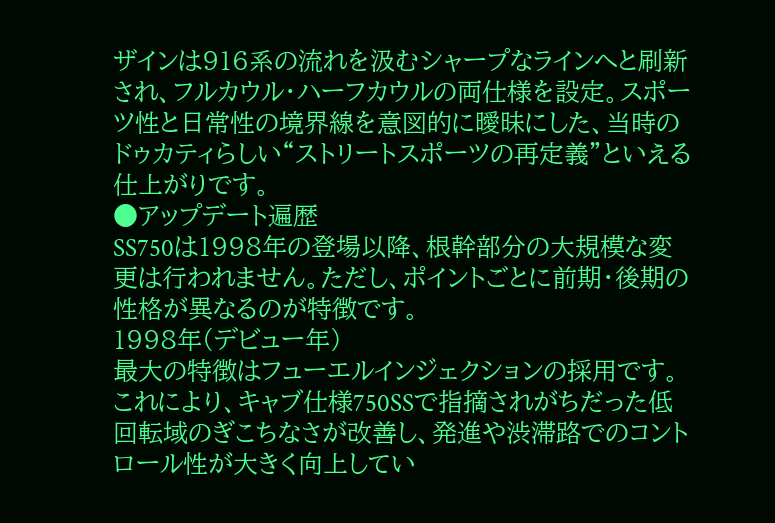ザインは916系の流れを汲むシャープなラインへと刷新され、フルカウル・ハーフカウルの両仕様を設定。スポーツ性と日常性の境界線を意図的に曖昧にした、当時のドゥカティらしい“ストリートスポーツの再定義”といえる仕上がりです。
●アップデート遍歴
SS750は1998年の登場以降、根幹部分の大規模な変更は行われません。ただし、ポイントごとに前期・後期の性格が異なるのが特徴です。
1998年(デビュー年)
最大の特徴はフューエルインジェクションの採用です。
これにより、キャブ仕様750SSで指摘されがちだった低回転域のぎこちなさが改善し、発進や渋滞路でのコントロール性が大きく向上してい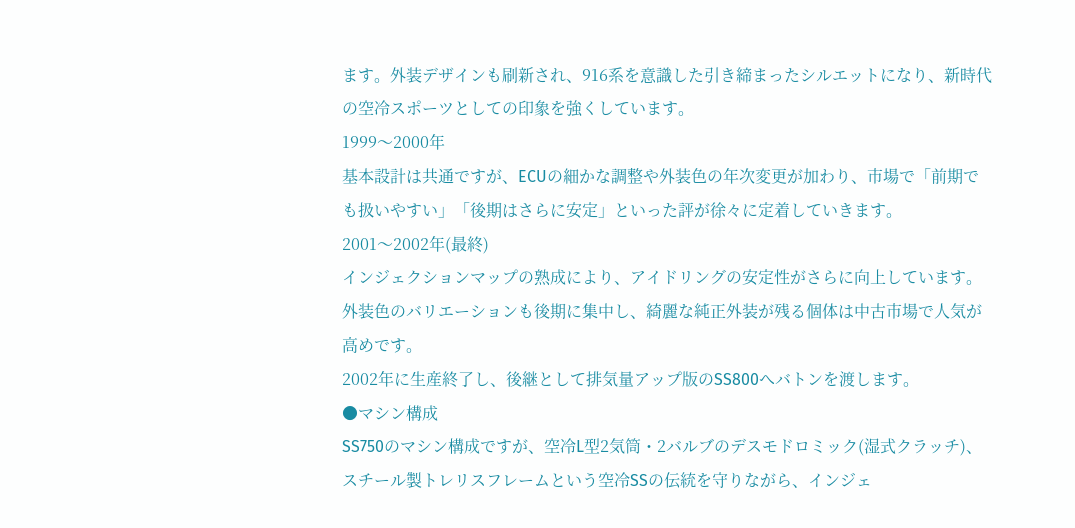ます。外装デザインも刷新され、916系を意識した引き締まったシルエットになり、新時代の空冷スポーツとしての印象を強くしています。
1999〜2000年
基本設計は共通ですが、ECUの細かな調整や外装色の年次変更が加わり、市場で「前期でも扱いやすい」「後期はさらに安定」といった評が徐々に定着していきます。
2001〜2002年(最終)
インジェクションマップの熟成により、アイドリングの安定性がさらに向上しています。外装色のバリエーションも後期に集中し、綺麗な純正外装が残る個体は中古市場で人気が高めです。
2002年に生産終了し、後継として排気量アップ版のSS800へバトンを渡します。
●マシン構成
SS750のマシン構成ですが、空冷L型2気筒・2バルブのデスモドロミック(湿式クラッチ)、スチール製トレリスフレームという空冷SSの伝統を守りながら、インジェ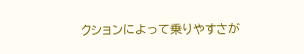クションによって乗りやすさが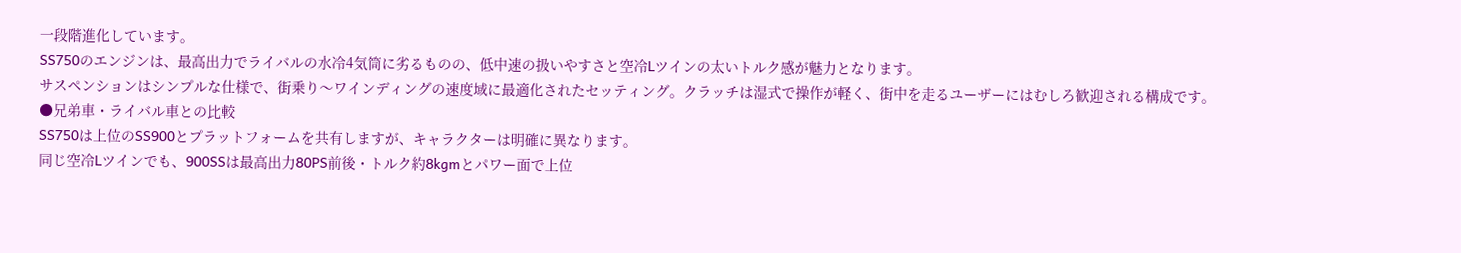一段階進化しています。
SS750のエンジンは、最高出力でライバルの水冷4気筒に劣るものの、低中速の扱いやすさと空冷Lツインの太いトルク感が魅力となります。
サスペンションはシンプルな仕様で、街乗り〜ワインディングの速度域に最適化されたセッティング。クラッチは湿式で操作が軽く、街中を走るユーザーにはむしろ歓迎される構成です。
●兄弟車・ライバル車との比較
SS750は上位のSS900とプラットフォームを共有しますが、キャラクターは明確に異なります。
同じ空冷Lツインでも、900SSは最高出力80PS前後・トルク約8kgmとパワー面で上位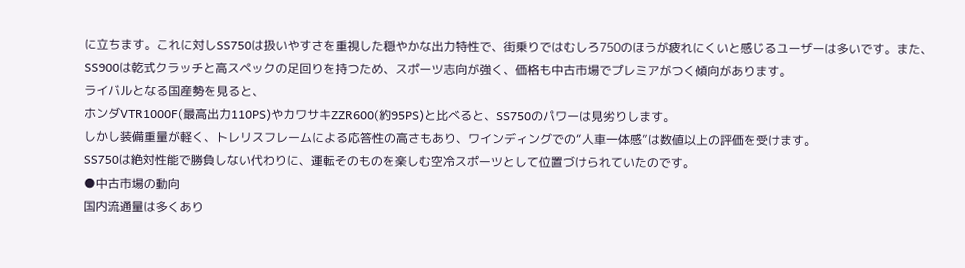に立ちます。これに対しSS750は扱いやすさを重視した穏やかな出力特性で、街乗りではむしろ750のほうが疲れにくいと感じるユーザーは多いです。また、SS900は乾式クラッチと高スペックの足回りを持つため、スポーツ志向が強く、価格も中古市場でプレミアがつく傾向があります。
ライバルとなる国産勢を見ると、
ホンダVTR1000F(最高出力110PS)やカワサキZZR600(約95PS)と比べると、SS750のパワーは見劣りします。
しかし装備重量が軽く、トレリスフレームによる応答性の高さもあり、ワインディングでの“人車一体感”は数値以上の評価を受けます。
SS750は絶対性能で勝負しない代わりに、運転そのものを楽しむ空冷スポーツとして位置づけられていたのです。
●中古市場の動向
国内流通量は多くあり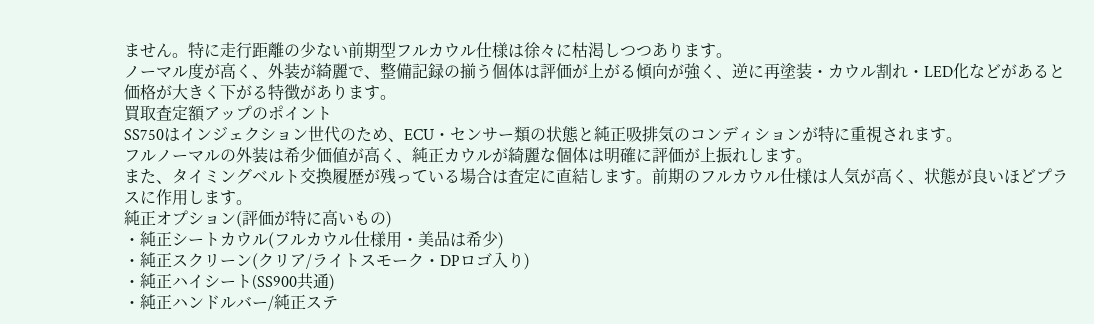ません。特に走行距離の少ない前期型フルカウル仕様は徐々に枯渇しつつあります。
ノーマル度が高く、外装が綺麗で、整備記録の揃う個体は評価が上がる傾向が強く、逆に再塗装・カウル割れ・LED化などがあると価格が大きく下がる特徴があります。
買取査定額アップのポイント
SS750はインジェクション世代のため、ECU・センサー類の状態と純正吸排気のコンディションが特に重視されます。
フルノーマルの外装は希少価値が高く、純正カウルが綺麗な個体は明確に評価が上振れします。
また、タイミングベルト交換履歴が残っている場合は査定に直結します。前期のフルカウル仕様は人気が高く、状態が良いほどプラスに作用します。
純正オプション(評価が特に高いもの)
・純正シートカウル(フルカウル仕様用・美品は希少)
・純正スクリーン(クリア/ライトスモーク・DPロゴ入り)
・純正ハイシート(SS900共通)
・純正ハンドルバー/純正ステ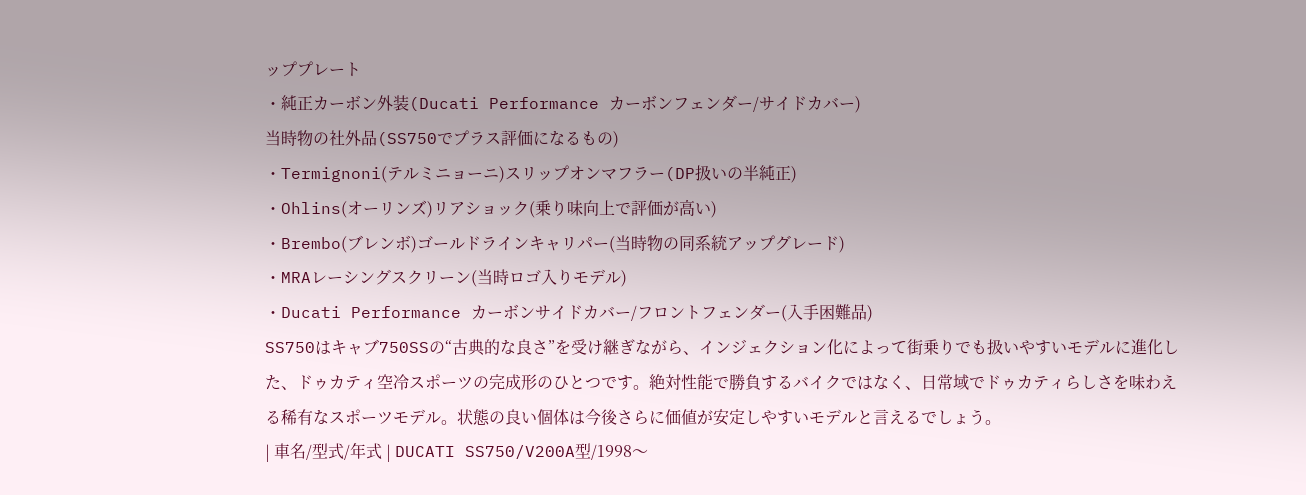ッププレート
・純正カーボン外装(Ducati Performance カーボンフェンダー/サイドカバー)
当時物の社外品(SS750でプラス評価になるもの)
・Termignoni(テルミニョーニ)スリップオンマフラー(DP扱いの半純正)
・Ohlins(オーリンズ)リアショック(乗り味向上で評価が高い)
・Brembo(ブレンボ)ゴールドラインキャリパー(当時物の同系統アップグレード)
・MRAレーシングスクリーン(当時ロゴ入りモデル)
・Ducati Performance カーボンサイドカバー/フロントフェンダー(入手困難品)
SS750はキャブ750SSの“古典的な良さ”を受け継ぎながら、インジェクション化によって街乗りでも扱いやすいモデルに進化した、ドゥカティ空冷スポーツの完成形のひとつです。絶対性能で勝負するバイクではなく、日常域でドゥカティらしさを味わえる稀有なスポーツモデル。状態の良い個体は今後さらに価値が安定しやすいモデルと言えるでしょう。
| 車名/型式/年式 | DUCATI SS750/V200A型/1998〜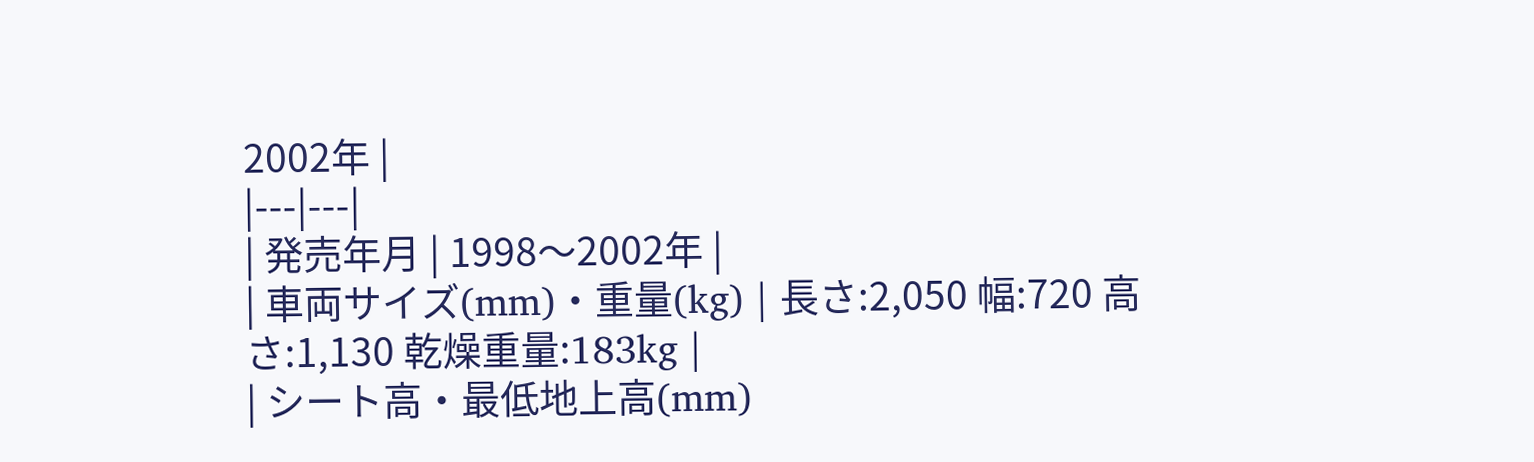2002年 |
|---|---|
| 発売年月 | 1998〜2002年 |
| 車両サイズ(mm)・重量(kg) | 長さ:2,050 幅:720 高さ:1,130 乾燥重量:183kg |
| シート高・最低地上高(mm)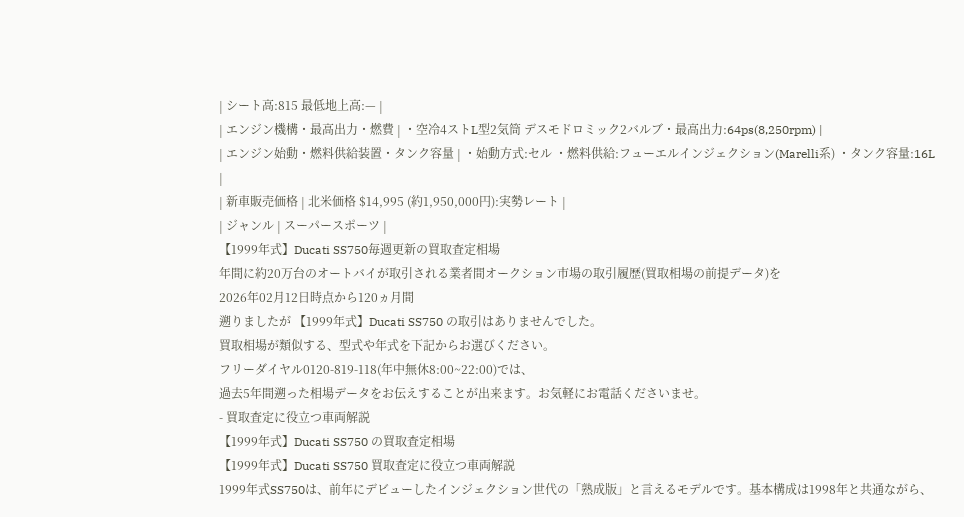| シート高:815 最低地上高:— |
| エンジン機構・最高出力・燃費 | ・空冷4ストL型2気筒 デスモドロミック2バルブ・最高出力:64ps(8,250rpm) |
| エンジン始動・燃料供給装置・タンク容量 | ・始動方式:セル ・燃料供給:フューエルインジェクション(Marelli系) ・タンク容量:16L |
| 新車販売価格 | 北米価格 $14,995 (約1,950,000円):実勢レート |
| ジャンル | スーパースポーツ |
【1999年式】Ducati SS750毎週更新の買取査定相場
年間に約20万台のオートバイが取引される業者間オークション市場の取引履歴(買取相場の前提データ)を
2026年02月12日時点から120ヵ月間
遡りましたが 【1999年式】Ducati SS750 の取引はありませんでした。
買取相場が類似する、型式や年式を下記からお選びください。
フリーダイヤル0120-819-118(年中無休8:00~22:00)では、
過去5年間遡った相場データをお伝えすることが出来ます。お気軽にお電話くださいませ。
- 買取査定に役立つ車両解説
【1999年式】Ducati SS750 の買取査定相場
【1999年式】Ducati SS750 買取査定に役立つ車両解説
1999年式SS750は、前年にデビューしたインジェクション世代の「熟成版」と言えるモデルです。基本構成は1998年と共通ながら、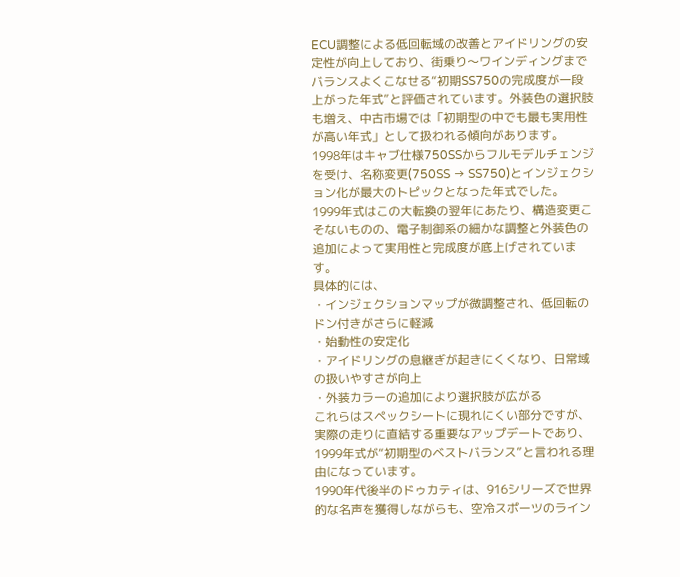ECU調整による低回転域の改善とアイドリングの安定性が向上しており、街乗り〜ワインディングまでバランスよくこなせる“初期SS750の完成度が一段上がった年式”と評価されています。外装色の選択肢も増え、中古市場では「初期型の中でも最も実用性が高い年式」として扱われる傾向があります。
1998年はキャブ仕様750SSからフルモデルチェンジを受け、名称変更(750SS → SS750)とインジェクション化が最大のトピックとなった年式でした。
1999年式はこの大転換の翌年にあたり、構造変更こそないものの、電子制御系の細かな調整と外装色の追加によって実用性と完成度が底上げされています。
具体的には、
・インジェクションマップが微調整され、低回転のドン付きがさらに軽減
・始動性の安定化
・アイドリングの息継ぎが起きにくくなり、日常域の扱いやすさが向上
・外装カラーの追加により選択肢が広がる
これらはスペックシートに現れにくい部分ですが、実際の走りに直結する重要なアップデートであり、1999年式が“初期型のベストバランス”と言われる理由になっています。
1990年代後半のドゥカティは、916シリーズで世界的な名声を獲得しながらも、空冷スポーツのライン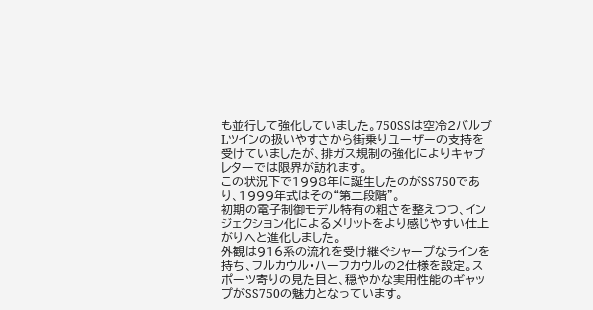も並行して強化していました。750SSは空冷2バルブLツインの扱いやすさから街乗りユーザーの支持を受けていましたが、排ガス規制の強化によりキャブレターでは限界が訪れます。
この状況下で1998年に誕生したのがSS750であり、1999年式はその“第二段階”。
初期の電子制御モデル特有の粗さを整えつつ、インジェクション化によるメリットをより感じやすい仕上がりへと進化しました。
外観は916系の流れを受け継ぐシャープなラインを持ち、フルカウル・ハーフカウルの2仕様を設定。スポーツ寄りの見た目と、穏やかな実用性能のギャップがSS750の魅力となっています。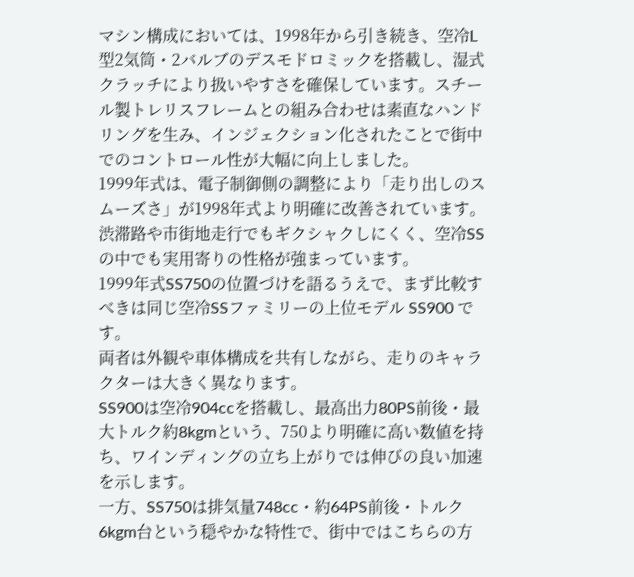マシン構成においては、1998年から引き続き、空冷L型2気筒・2バルブのデスモドロミックを搭載し、湿式クラッチにより扱いやすさを確保しています。スチール製トレリスフレームとの組み合わせは素直なハンドリングを生み、インジェクション化されたことで街中でのコントロール性が大幅に向上しました。
1999年式は、電子制御側の調整により「走り出しのスムーズさ」が1998年式より明確に改善されています。渋滞路や市街地走行でもギクシャクしにくく、空冷SSの中でも実用寄りの性格が強まっています。
1999年式SS750の位置づけを語るうえで、まず比較すべきは同じ空冷SSファミリーの上位モデル SS900 です。
両者は外観や車体構成を共有しながら、走りのキャラクターは大きく異なります。
SS900は空冷904ccを搭載し、最高出力80PS前後・最大トルク約8kgmという、750より明確に高い数値を持ち、ワインディングの立ち上がりでは伸びの良い加速を示します。
一方、SS750は排気量748cc・約64PS前後・トルク6kgm台という穏やかな特性で、街中ではこちらの方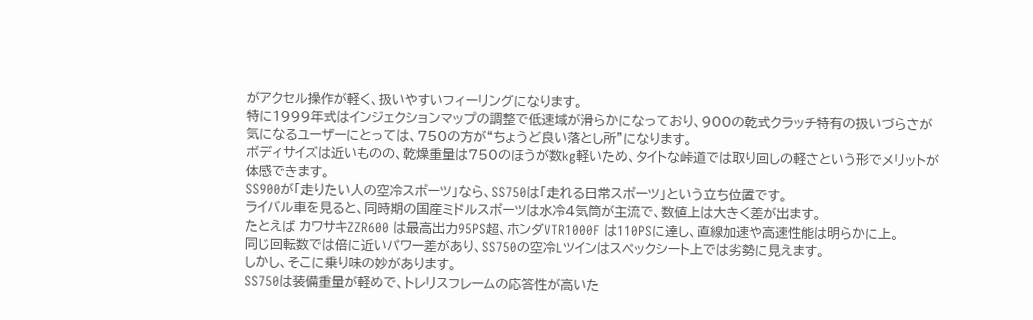がアクセル操作が軽く、扱いやすいフィーリングになります。
特に1999年式はインジェクションマップの調整で低速域が滑らかになっており、900の乾式クラッチ特有の扱いづらさが気になるユーザーにとっては、750の方が“ちょうど良い落とし所”になります。
ボディサイズは近いものの、乾燥重量は750のほうが数kg軽いため、タイトな峠道では取り回しの軽さという形でメリットが体感できます。
SS900が「走りたい人の空冷スポーツ」なら、SS750は「走れる日常スポーツ」という立ち位置です。
ライバル車を見ると、同時期の国産ミドルスポーツは水冷4気筒が主流で、数値上は大きく差が出ます。
たとえば カワサキZZR600 は最高出力95PS超、ホンダVTR1000F は110PSに達し、直線加速や高速性能は明らかに上。
同じ回転数では倍に近いパワー差があり、SS750の空冷Lツインはスペックシート上では劣勢に見えます。
しかし、そこに乗り味の妙があります。
SS750は装備重量が軽めで、トレリスフレームの応答性が高いた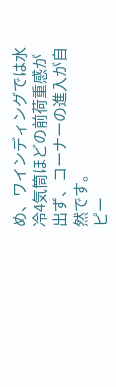め、ワインディングでは水冷4気筒ほどの前荷重感が出ず、コーナーの進入が自然です。
ピー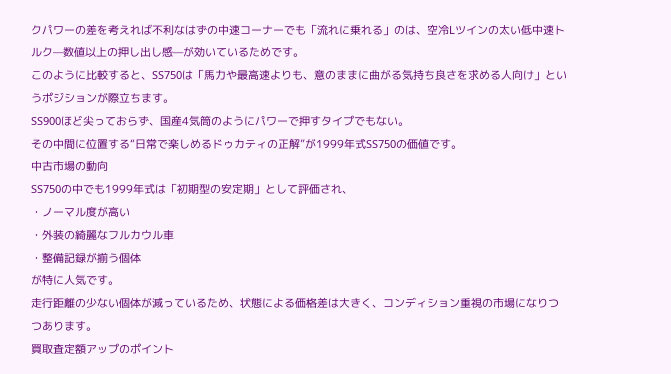クパワーの差を考えれば不利なはずの中速コーナーでも「流れに乗れる」のは、空冷Lツインの太い低中速トルク—数値以上の押し出し感—が効いているためです。
このように比較すると、SS750は「馬力や最高速よりも、意のままに曲がる気持ち良さを求める人向け」というポジションが際立ちます。
SS900ほど尖っておらず、国産4気筒のようにパワーで押すタイプでもない。
その中間に位置する“日常で楽しめるドゥカティの正解”が1999年式SS750の価値です。
中古市場の動向
SS750の中でも1999年式は「初期型の安定期」として評価され、
・ノーマル度が高い
・外装の綺麗なフルカウル車
・整備記録が揃う個体
が特に人気です。
走行距離の少ない個体が減っているため、状態による価格差は大きく、コンディション重視の市場になりつつあります。
買取査定額アップのポイント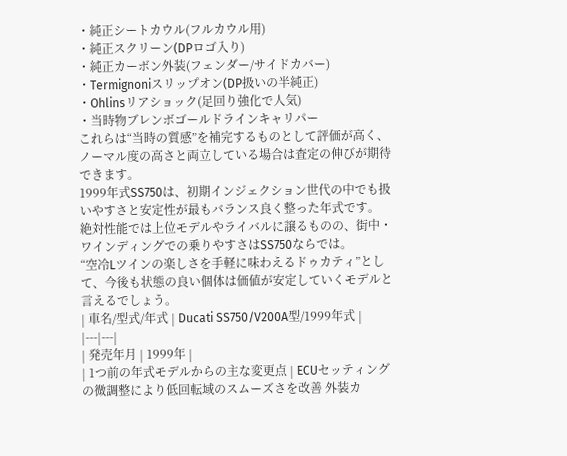・純正シートカウル(フルカウル用)
・純正スクリーン(DPロゴ入り)
・純正カーボン外装(フェンダー/サイドカバー)
・Termignoniスリップオン(DP扱いの半純正)
・Ohlinsリアショック(足回り強化で人気)
・当時物ブレンボゴールドラインキャリパー
これらは“当時の質感”を補完するものとして評価が高く、ノーマル度の高さと両立している場合は査定の伸びが期待できます。
1999年式SS750は、初期インジェクション世代の中でも扱いやすさと安定性が最もバランス良く整った年式です。
絶対性能では上位モデルやライバルに譲るものの、街中・ワインディングでの乗りやすさはSS750ならでは。
“空冷Lツインの楽しさを手軽に味わえるドゥカティ”として、今後も状態の良い個体は価値が安定していくモデルと言えるでしょう。
| 車名/型式/年式 | Ducati SS750/V200A型/1999年式 |
|---|---|
| 発売年月 | 1999年 |
| 1つ前の年式モデルからの主な変更点 | ECUセッティングの微調整により低回転域のスムーズさを改善 外装カ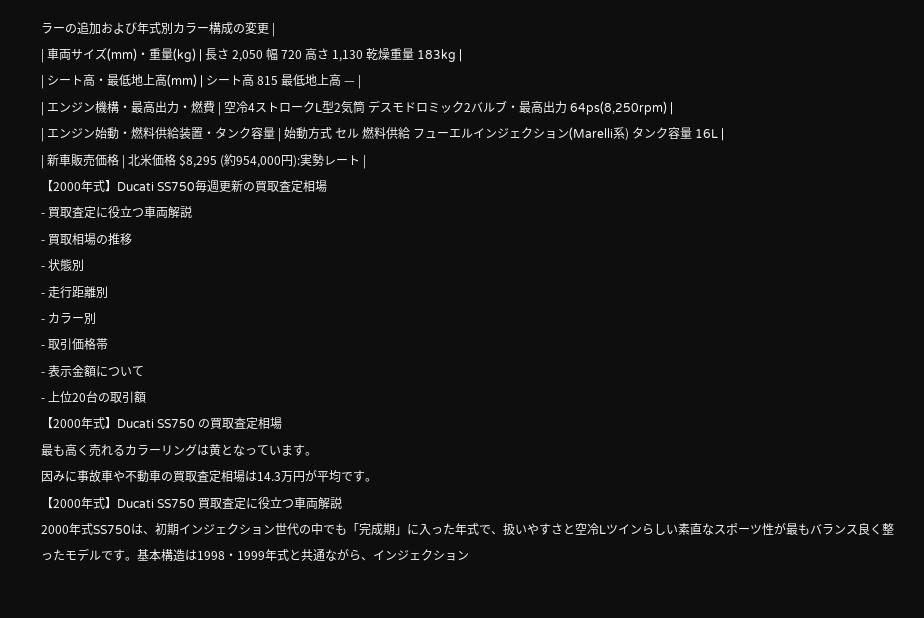ラーの追加および年式別カラー構成の変更 |
| 車両サイズ(mm)・重量(kg) | 長さ 2,050 幅 720 高さ 1,130 乾燥重量 183kg |
| シート高・最低地上高(mm) | シート高 815 最低地上高 — |
| エンジン機構・最高出力・燃費 | 空冷4ストロークL型2気筒 デスモドロミック2バルブ・最高出力 64ps(8,250rpm) |
| エンジン始動・燃料供給装置・タンク容量 | 始動方式 セル 燃料供給 フューエルインジェクション(Marelli系) タンク容量 16L |
| 新車販売価格 | 北米価格 $8,295 (約954,000円):実勢レート |
【2000年式】Ducati SS750毎週更新の買取査定相場
- 買取査定に役立つ車両解説
- 買取相場の推移
- 状態別
- 走行距離別
- カラー別
- 取引価格帯
- 表示金額について
- 上位20台の取引額
【2000年式】Ducati SS750 の買取査定相場
最も高く売れるカラーリングは黄となっています。
因みに事故車や不動車の買取査定相場は14.3万円が平均です。
【2000年式】Ducati SS750 買取査定に役立つ車両解説
2000年式SS750は、初期インジェクション世代の中でも「完成期」に入った年式で、扱いやすさと空冷Lツインらしい素直なスポーツ性が最もバランス良く整ったモデルです。基本構造は1998・1999年式と共通ながら、インジェクション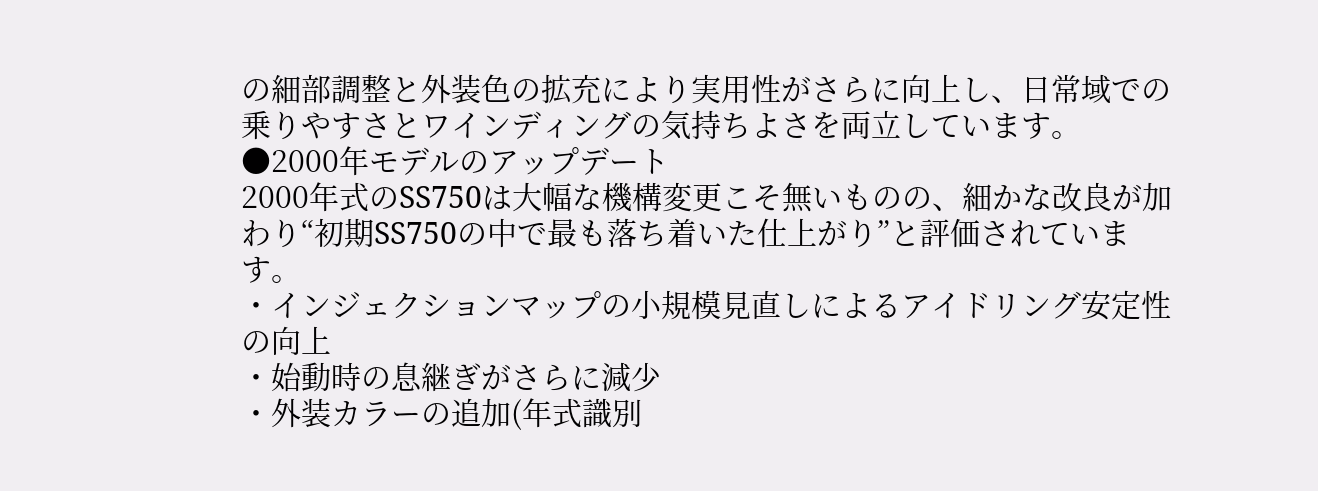の細部調整と外装色の拡充により実用性がさらに向上し、日常域での乗りやすさとワインディングの気持ちよさを両立しています。
●2000年モデルのアップデート
2000年式のSS750は大幅な機構変更こそ無いものの、細かな改良が加わり“初期SS750の中で最も落ち着いた仕上がり”と評価されています。
・インジェクションマップの小規模見直しによるアイドリング安定性の向上
・始動時の息継ぎがさらに減少
・外装カラーの追加(年式識別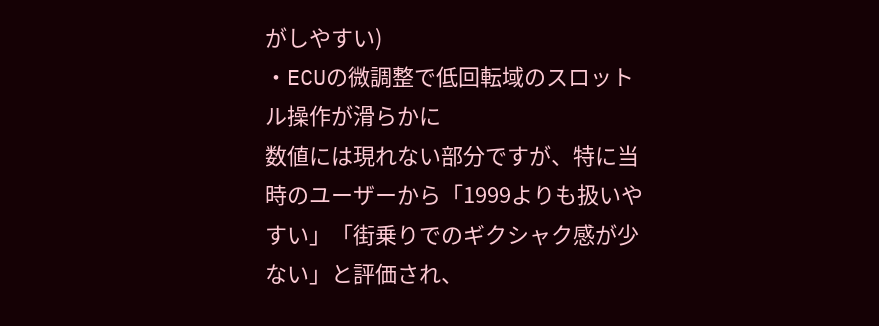がしやすい)
・ECUの微調整で低回転域のスロットル操作が滑らかに
数値には現れない部分ですが、特に当時のユーザーから「1999よりも扱いやすい」「街乗りでのギクシャク感が少ない」と評価され、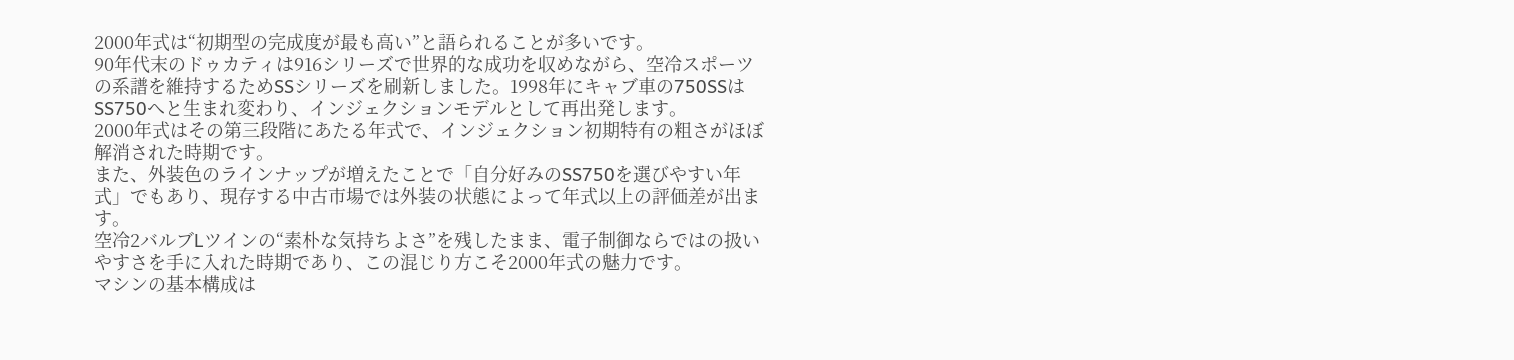2000年式は“初期型の完成度が最も高い”と語られることが多いです。
90年代末のドゥカティは916シリーズで世界的な成功を収めながら、空冷スポーツの系譜を維持するためSSシリーズを刷新しました。1998年にキャブ車の750SSはSS750へと生まれ変わり、インジェクションモデルとして再出発します。
2000年式はその第三段階にあたる年式で、インジェクション初期特有の粗さがほぼ解消された時期です。
また、外装色のラインナップが増えたことで「自分好みのSS750を選びやすい年式」でもあり、現存する中古市場では外装の状態によって年式以上の評価差が出ます。
空冷2バルブLツインの“素朴な気持ちよさ”を残したまま、電子制御ならではの扱いやすさを手に入れた時期であり、この混じり方こそ2000年式の魅力です。
マシンの基本構成は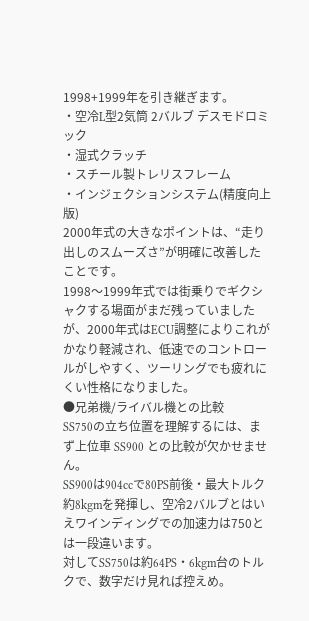1998+1999年を引き継ぎます。
・空冷L型2気筒 2バルブ デスモドロミック
・湿式クラッチ
・スチール製トレリスフレーム
・インジェクションシステム(精度向上版)
2000年式の大きなポイントは、“走り出しのスムーズさ”が明確に改善したことです。
1998〜1999年式では街乗りでギクシャクする場面がまだ残っていましたが、2000年式はECU調整によりこれがかなり軽減され、低速でのコントロールがしやすく、ツーリングでも疲れにくい性格になりました。
●兄弟機/ライバル機との比較
SS750の立ち位置を理解するには、まず上位車 SS900 との比較が欠かせません。
SS900は904ccで80PS前後・最大トルク約8kgmを発揮し、空冷2バルブとはいえワインディングでの加速力は750とは一段違います。
対してSS750は約64PS・6kgm台のトルクで、数字だけ見れば控えめ。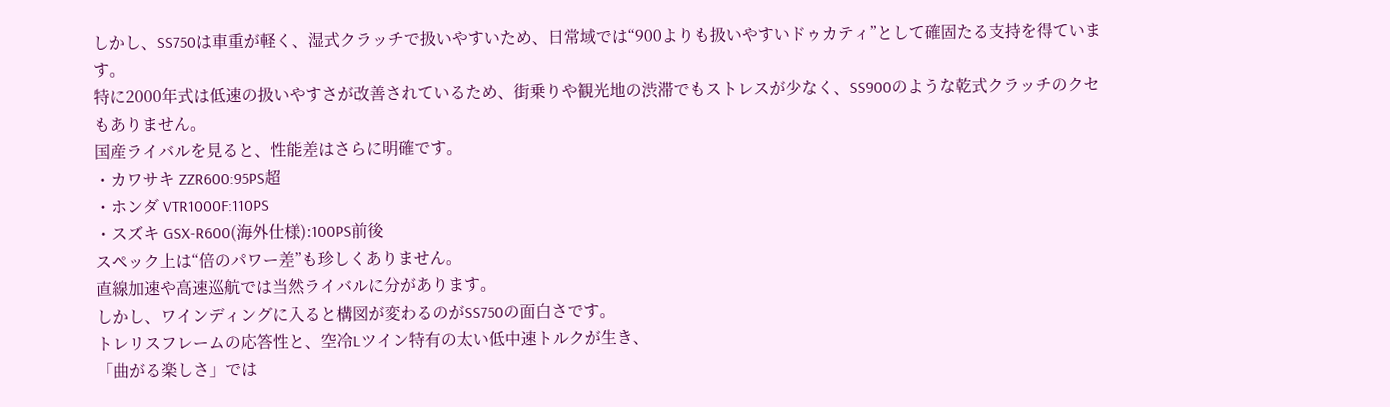しかし、SS750は車重が軽く、湿式クラッチで扱いやすいため、日常域では“900よりも扱いやすいドゥカティ”として確固たる支持を得ています。
特に2000年式は低速の扱いやすさが改善されているため、街乗りや観光地の渋滞でもストレスが少なく、SS900のような乾式クラッチのクセもありません。
国産ライバルを見ると、性能差はさらに明確です。
・カワサキ ZZR600:95PS超
・ホンダ VTR1000F:110PS
・スズキ GSX-R600(海外仕様):100PS前後
スペック上は“倍のパワー差”も珍しくありません。
直線加速や高速巡航では当然ライバルに分があります。
しかし、ワインディングに入ると構図が変わるのがSS750の面白さです。
トレリスフレームの応答性と、空冷Lツイン特有の太い低中速トルクが生き、
「曲がる楽しさ」では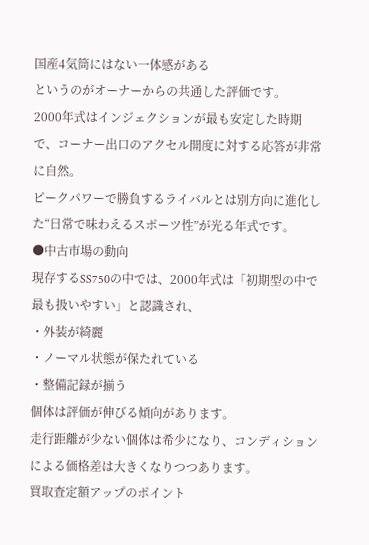国産4気筒にはない一体感がある
というのがオーナーからの共通した評価です。
2000年式はインジェクションが最も安定した時期で、コーナー出口のアクセル開度に対する応答が非常に自然。
ピークパワーで勝負するライバルとは別方向に進化した“日常で味わえるスポーツ性”が光る年式です。
●中古市場の動向
現存するSS750の中では、2000年式は「初期型の中で最も扱いやすい」と認識され、
・外装が綺麗
・ノーマル状態が保たれている
・整備記録が揃う
個体は評価が伸びる傾向があります。
走行距離が少ない個体は希少になり、コンディションによる価格差は大きくなりつつあります。
買取査定額アップのポイント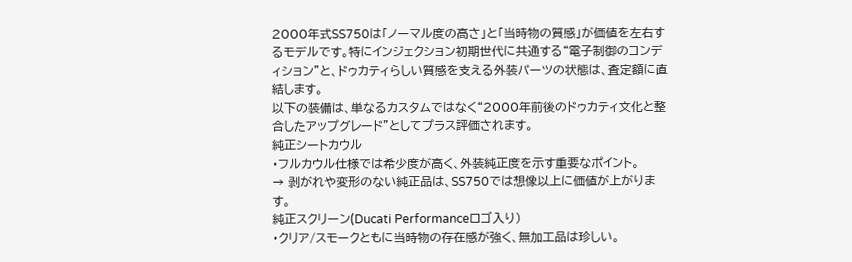2000年式SS750は「ノーマル度の高さ」と「当時物の質感」が価値を左右するモデルです。特にインジェクション初期世代に共通する“電子制御のコンディション”と、ドゥカティらしい質感を支える外装パーツの状態は、査定額に直結します。
以下の装備は、単なるカスタムではなく“2000年前後のドゥカティ文化と整合したアップグレード”としてプラス評価されます。
純正シートカウル
・フルカウル仕様では希少度が高く、外装純正度を示す重要なポイント。
→ 剥がれや変形のない純正品は、SS750では想像以上に価値が上がります。
純正スクリーン(Ducati Performanceロゴ入り)
・クリア/スモークともに当時物の存在感が強く、無加工品は珍しい。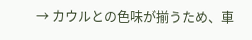→ カウルとの色味が揃うため、車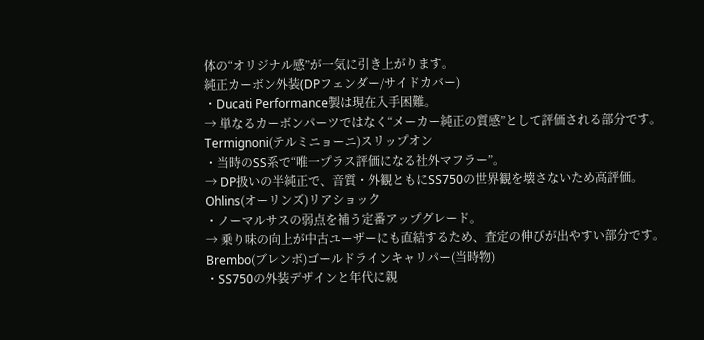体の“オリジナル感”が一気に引き上がります。
純正カーボン外装(DPフェンダー/サイドカバー)
・Ducati Performance製は現在入手困難。
→ 単なるカーボンパーツではなく“メーカー純正の質感”として評価される部分です。
Termignoni(テルミニョーニ)スリップオン
・当時のSS系で“唯一プラス評価になる社外マフラー”。
→ DP扱いの半純正で、音質・外観ともにSS750の世界観を壊さないため高評価。
Ohlins(オーリンズ)リアショック
・ノーマルサスの弱点を補う定番アップグレード。
→ 乗り味の向上が中古ユーザーにも直結するため、査定の伸びが出やすい部分です。
Brembo(ブレンボ)ゴールドラインキャリパー(当時物)
・SS750の外装デザインと年代に親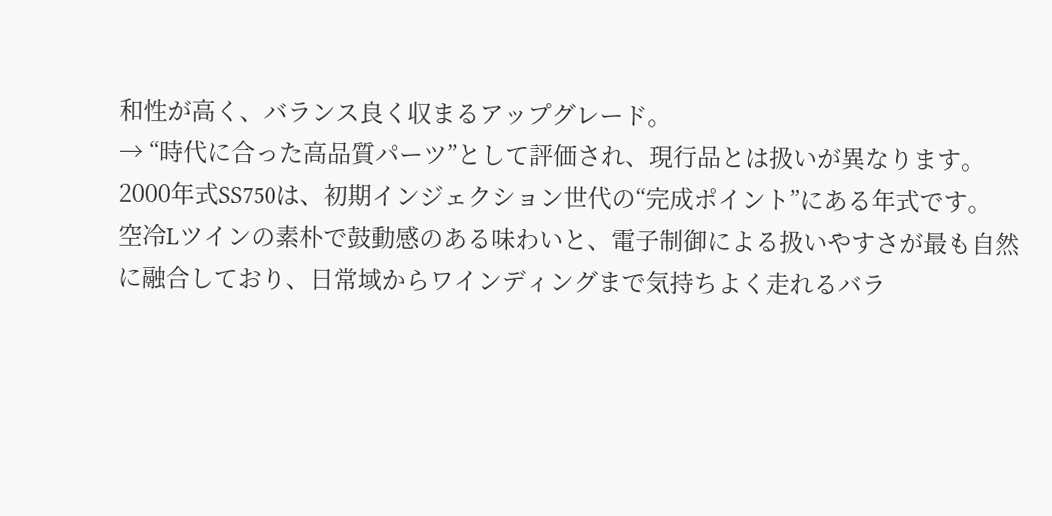和性が高く、バランス良く収まるアップグレード。
→ “時代に合った高品質パーツ”として評価され、現行品とは扱いが異なります。
2000年式SS750は、初期インジェクション世代の“完成ポイント”にある年式です。
空冷Lツインの素朴で鼓動感のある味わいと、電子制御による扱いやすさが最も自然に融合しており、日常域からワインディングまで気持ちよく走れるバラ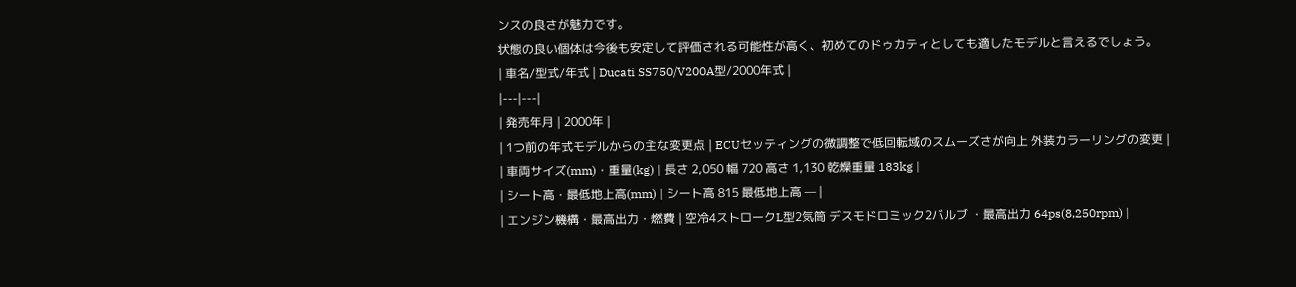ンスの良さが魅力です。
状態の良い個体は今後も安定して評価される可能性が高く、初めてのドゥカティとしても適したモデルと言えるでしょう。
| 車名/型式/年式 | Ducati SS750/V200A型/2000年式 |
|---|---|
| 発売年月 | 2000年 |
| 1つ前の年式モデルからの主な変更点 | ECUセッティングの微調整で低回転域のスムーズさが向上 外装カラーリングの変更 |
| 車両サイズ(mm)・重量(kg) | 長さ 2,050 幅 720 高さ 1,130 乾燥重量 183kg |
| シート高・最低地上高(mm) | シート高 815 最低地上高 — |
| エンジン機構・最高出力・燃費 | 空冷4ストロークL型2気筒 デスモドロミック2バルブ ・最高出力 64ps(8,250rpm) |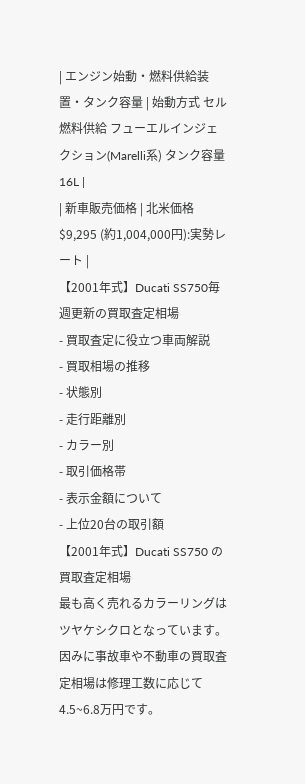| エンジン始動・燃料供給装置・タンク容量 | 始動方式 セル 燃料供給 フューエルインジェクション(Marelli系) タンク容量 16L |
| 新車販売価格 | 北米価格 $9,295 (約1,004,000円):実勢レート |
【2001年式】Ducati SS750毎週更新の買取査定相場
- 買取査定に役立つ車両解説
- 買取相場の推移
- 状態別
- 走行距離別
- カラー別
- 取引価格帯
- 表示金額について
- 上位20台の取引額
【2001年式】Ducati SS750 の買取査定相場
最も高く売れるカラーリングはツヤケシクロとなっています。
因みに事故車や不動車の買取査定相場は修理工数に応じて4.5~6.8万円です。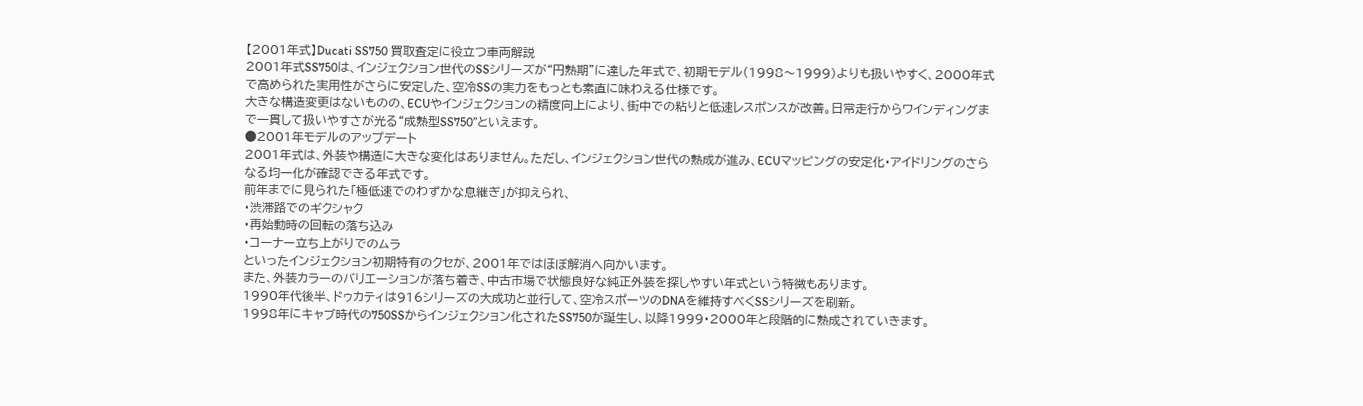【2001年式】Ducati SS750 買取査定に役立つ車両解説
2001年式SS750は、インジェクション世代のSSシリーズが“円熟期”に達した年式で、初期モデル(1998〜1999)よりも扱いやすく、2000年式で高められた実用性がさらに安定した、空冷SSの実力をもっとも素直に味わえる仕様です。
大きな構造変更はないものの、ECUやインジェクションの精度向上により、街中での粘りと低速レスポンスが改善。日常走行からワインディングまで一貫して扱いやすさが光る“成熟型SS750”といえます。
●2001年モデルのアップデート
2001年式は、外装や構造に大きな変化はありません。ただし、インジェクション世代の熟成が進み、ECUマッピングの安定化・アイドリングのさらなる均一化が確認できる年式です。
前年までに見られた「極低速でのわずかな息継ぎ」が抑えられ、
・渋滞路でのギクシャク
・再始動時の回転の落ち込み
・コーナー立ち上がりでのムラ
といったインジェクション初期特有のクセが、2001年ではほぼ解消へ向かいます。
また、外装カラーのバリエーションが落ち着き、中古市場で状態良好な純正外装を探しやすい年式という特徴もあります。
1990年代後半、ドゥカティは916シリーズの大成功と並行して、空冷スポーツのDNAを維持すべくSSシリーズを刷新。
1998年にキャブ時代の750SSからインジェクション化されたSS750が誕生し、以降1999・2000年と段階的に熟成されていきます。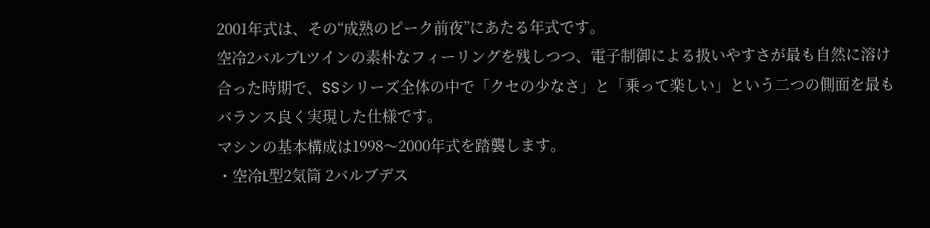2001年式は、その“成熟のピーク前夜”にあたる年式です。
空冷2バルブLツインの素朴なフィーリングを残しつつ、電子制御による扱いやすさが最も自然に溶け合った時期で、SSシリーズ全体の中で「クセの少なさ」と「乗って楽しい」という二つの側面を最もバランス良く実現した仕様です。
マシンの基本構成は1998〜2000年式を踏襲します。
・空冷L型2気筒 2バルブデス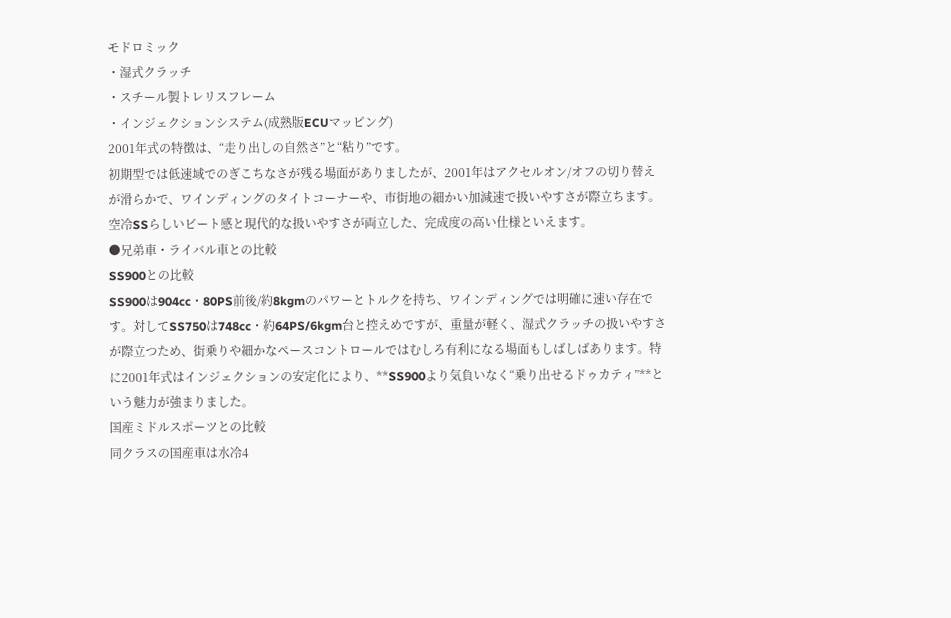モドロミック
・湿式クラッチ
・スチール製トレリスフレーム
・インジェクションシステム(成熟版ECUマッピング)
2001年式の特徴は、“走り出しの自然さ”と“粘り”です。
初期型では低速域でのぎこちなさが残る場面がありましたが、2001年はアクセルオン/オフの切り替えが滑らかで、ワインディングのタイトコーナーや、市街地の細かい加減速で扱いやすさが際立ちます。空冷SSらしいビート感と現代的な扱いやすさが両立した、完成度の高い仕様といえます。
●兄弟車・ライバル車との比較
SS900との比較
SS900は904cc・80PS前後/約8kgmのパワーとトルクを持ち、ワインディングでは明確に速い存在です。対してSS750は748cc・約64PS/6kgm台と控えめですが、重量が軽く、湿式クラッチの扱いやすさが際立つため、街乗りや細かなペースコントロールではむしろ有利になる場面もしばしばあります。特に2001年式はインジェクションの安定化により、**SS900より気負いなく“乗り出せるドゥカティ”**という魅力が強まりました。
国産ミドルスポーツとの比較
同クラスの国産車は水冷4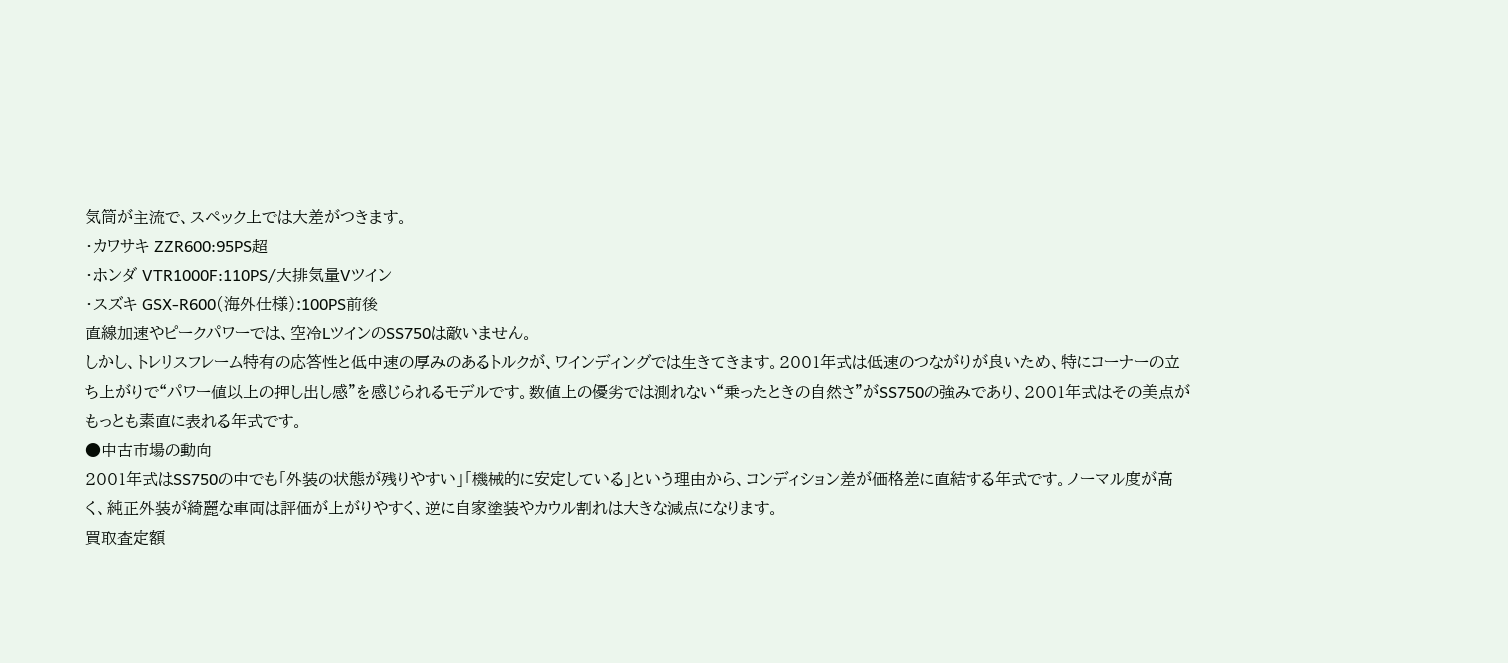気筒が主流で、スペック上では大差がつきます。
・カワサキ ZZR600:95PS超
・ホンダ VTR1000F:110PS/大排気量Vツイン
・スズキ GSX-R600(海外仕様):100PS前後
直線加速やピークパワーでは、空冷LツインのSS750は敵いません。
しかし、トレリスフレーム特有の応答性と低中速の厚みのあるトルクが、ワインディングでは生きてきます。2001年式は低速のつながりが良いため、特にコーナーの立ち上がりで“パワー値以上の押し出し感”を感じられるモデルです。数値上の優劣では測れない“乗ったときの自然さ”がSS750の強みであり、2001年式はその美点がもっとも素直に表れる年式です。
●中古市場の動向
2001年式はSS750の中でも「外装の状態が残りやすい」「機械的に安定している」という理由から、コンディション差が価格差に直結する年式です。ノーマル度が高く、純正外装が綺麗な車両は評価が上がりやすく、逆に自家塗装やカウル割れは大きな減点になります。
買取査定額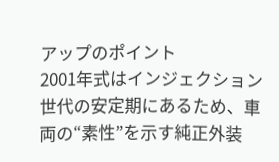アップのポイント
2001年式はインジェクション世代の安定期にあるため、車両の“素性”を示す純正外装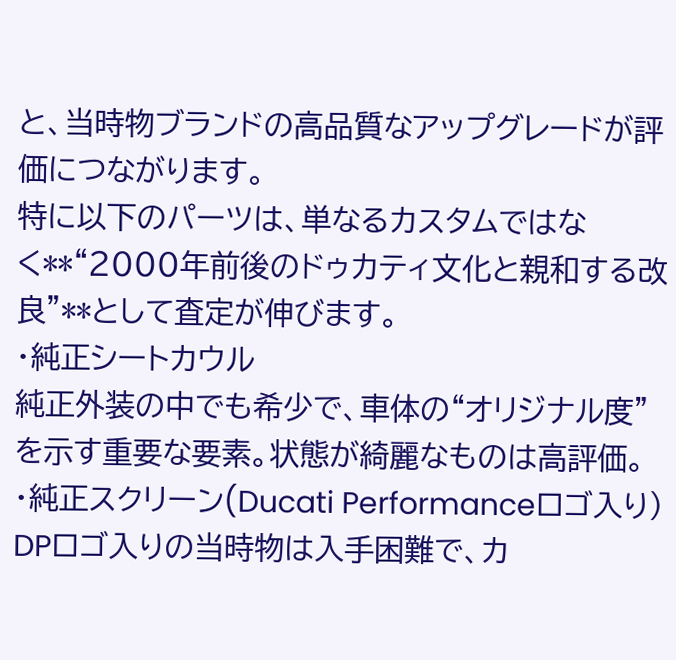と、当時物ブランドの高品質なアップグレードが評価につながります。
特に以下のパーツは、単なるカスタムではなく**“2000年前後のドゥカティ文化と親和する改良”**として査定が伸びます。
・純正シートカウル
純正外装の中でも希少で、車体の“オリジナル度”を示す重要な要素。状態が綺麗なものは高評価。
・純正スクリーン(Ducati Performanceロゴ入り)
DPロゴ入りの当時物は入手困難で、カ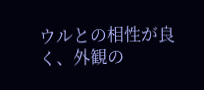ウルとの相性が良く、外観の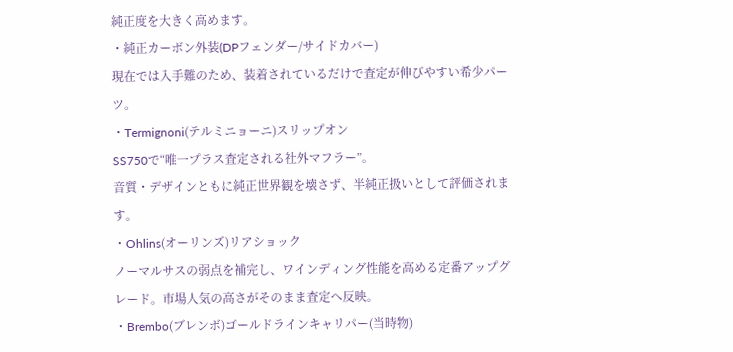純正度を大きく高めます。
・純正カーボン外装(DPフェンダー/サイドカバー)
現在では入手難のため、装着されているだけで査定が伸びやすい希少パーツ。
・Termignoni(テルミニョーニ)スリップオン
SS750で“唯一プラス査定される社外マフラー”。
音質・デザインともに純正世界観を壊さず、半純正扱いとして評価されます。
・Ohlins(オーリンズ)リアショック
ノーマルサスの弱点を補完し、ワインディング性能を高める定番アップグレード。市場人気の高さがそのまま査定へ反映。
・Brembo(ブレンボ)ゴールドラインキャリパー(当時物)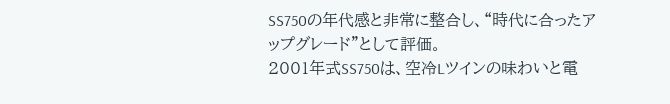SS750の年代感と非常に整合し、“時代に合ったアップグレード”として評価。
2001年式SS750は、空冷Lツインの味わいと電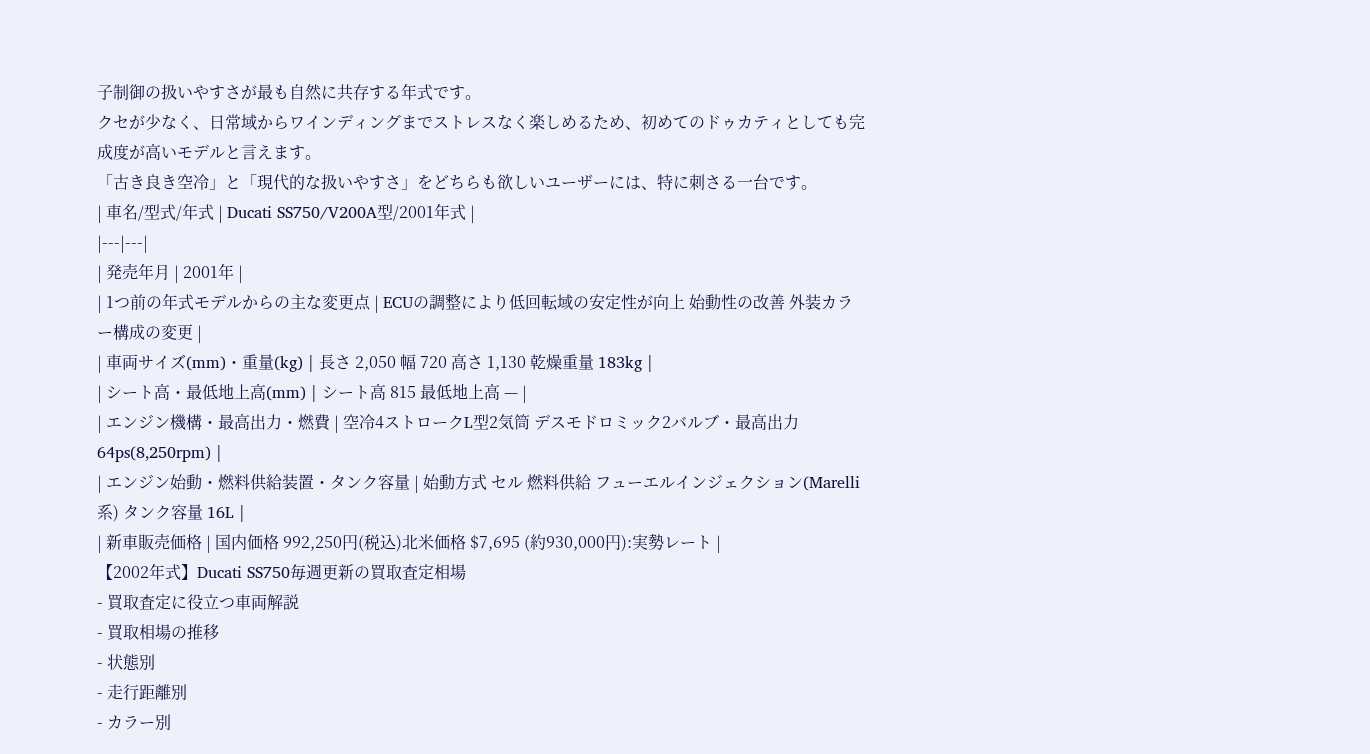子制御の扱いやすさが最も自然に共存する年式です。
クセが少なく、日常域からワインディングまでストレスなく楽しめるため、初めてのドゥカティとしても完成度が高いモデルと言えます。
「古き良き空冷」と「現代的な扱いやすさ」をどちらも欲しいユーザーには、特に刺さる一台です。
| 車名/型式/年式 | Ducati SS750/V200A型/2001年式 |
|---|---|
| 発売年月 | 2001年 |
| 1つ前の年式モデルからの主な変更点 | ECUの調整により低回転域の安定性が向上 始動性の改善 外装カラー構成の変更 |
| 車両サイズ(mm)・重量(kg) | 長さ 2,050 幅 720 高さ 1,130 乾燥重量 183kg |
| シート高・最低地上高(mm) | シート高 815 最低地上高 — |
| エンジン機構・最高出力・燃費 | 空冷4ストロークL型2気筒 デスモドロミック2バルブ・最高出力 64ps(8,250rpm) |
| エンジン始動・燃料供給装置・タンク容量 | 始動方式 セル 燃料供給 フューエルインジェクション(Marelli系) タンク容量 16L |
| 新車販売価格 | 国内価格 992,250円(税込)北米価格 $7,695 (約930,000円):実勢レート |
【2002年式】Ducati SS750毎週更新の買取査定相場
- 買取査定に役立つ車両解説
- 買取相場の推移
- 状態別
- 走行距離別
- カラー別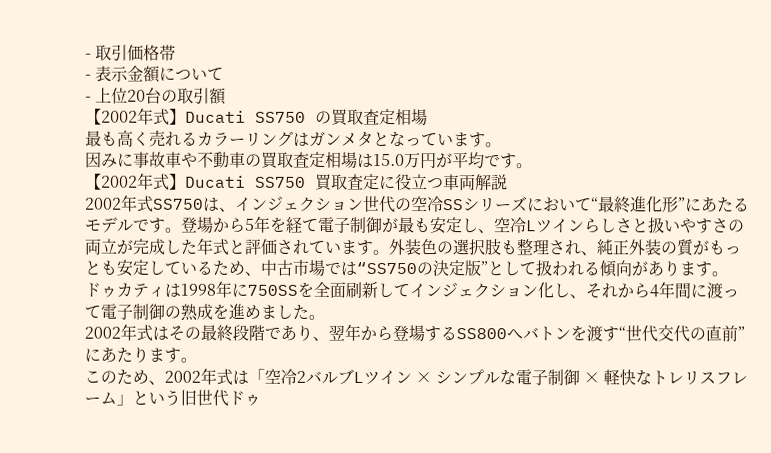- 取引価格帯
- 表示金額について
- 上位20台の取引額
【2002年式】Ducati SS750 の買取査定相場
最も高く売れるカラーリングはガンメタとなっています。
因みに事故車や不動車の買取査定相場は15.0万円が平均です。
【2002年式】Ducati SS750 買取査定に役立つ車両解説
2002年式SS750は、インジェクション世代の空冷SSシリーズにおいて“最終進化形”にあたるモデルです。登場から5年を経て電子制御が最も安定し、空冷Lツインらしさと扱いやすさの両立が完成した年式と評価されています。外装色の選択肢も整理され、純正外装の質がもっとも安定しているため、中古市場では“SS750の決定版”として扱われる傾向があります。
ドゥカティは1998年に750SSを全面刷新してインジェクション化し、それから4年間に渡って電子制御の熟成を進めました。
2002年式はその最終段階であり、翌年から登場するSS800へバトンを渡す“世代交代の直前”にあたります。
このため、2002年式は「空冷2バルブLツイン × シンプルな電子制御 × 軽快なトレリスフレーム」という旧世代ドゥ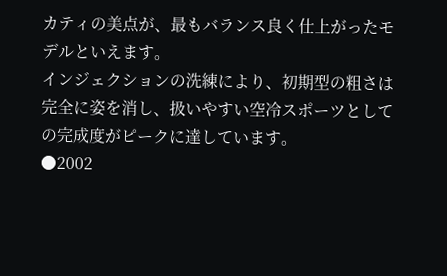カティの美点が、最もバランス良く仕上がったモデルといえます。
インジェクションの洗練により、初期型の粗さは完全に姿を消し、扱いやすい空冷スポーツとしての完成度がピークに達しています。
●2002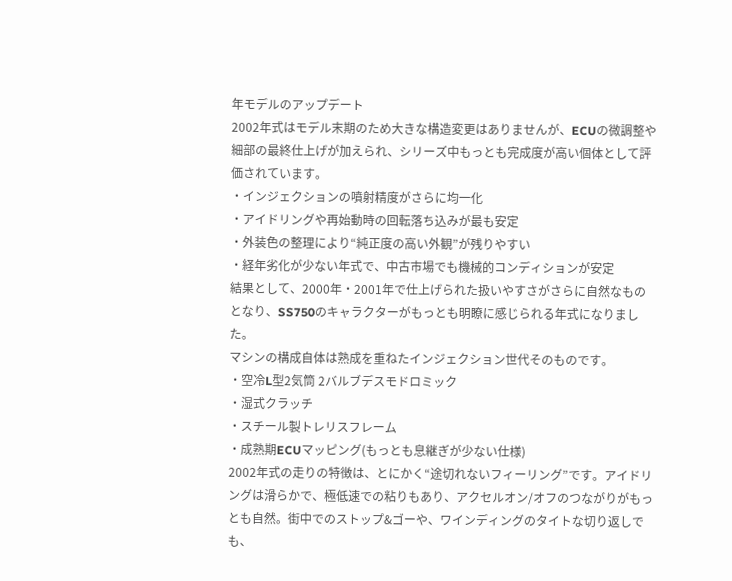年モデルのアップデート
2002年式はモデル末期のため大きな構造変更はありませんが、ECUの微調整や細部の最終仕上げが加えられ、シリーズ中もっとも完成度が高い個体として評価されています。
・インジェクションの噴射精度がさらに均一化
・アイドリングや再始動時の回転落ち込みが最も安定
・外装色の整理により“純正度の高い外観”が残りやすい
・経年劣化が少ない年式で、中古市場でも機械的コンディションが安定
結果として、2000年・2001年で仕上げられた扱いやすさがさらに自然なものとなり、SS750のキャラクターがもっとも明瞭に感じられる年式になりました。
マシンの構成自体は熟成を重ねたインジェクション世代そのものです。
・空冷L型2気筒 2バルブデスモドロミック
・湿式クラッチ
・スチール製トレリスフレーム
・成熟期ECUマッピング(もっとも息継ぎが少ない仕様)
2002年式の走りの特徴は、とにかく“途切れないフィーリング”です。アイドリングは滑らかで、極低速での粘りもあり、アクセルオン/オフのつながりがもっとも自然。街中でのストップ&ゴーや、ワインディングのタイトな切り返しでも、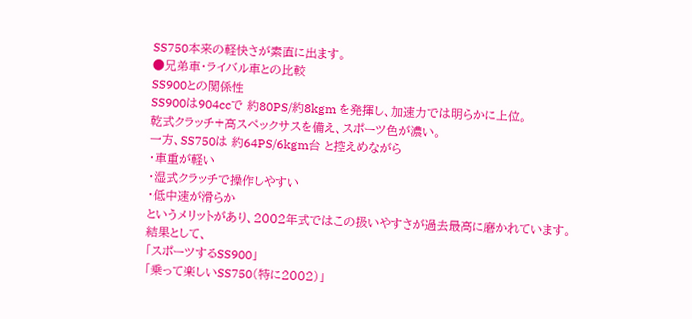SS750本来の軽快さが素直に出ます。
●兄弟車・ライバル車との比較
SS900との関係性
SS900は904ccで 約80PS/約8kgm を発揮し、加速力では明らかに上位。
乾式クラッチ+高スペックサスを備え、スポーツ色が濃い。
一方、SS750は 約64PS/6kgm台 と控えめながら
・車重が軽い
・湿式クラッチで操作しやすい
・低中速が滑らか
というメリットがあり、2002年式ではこの扱いやすさが過去最高に磨かれています。
結果として、
「スポーツするSS900」
「乗って楽しいSS750(特に2002)」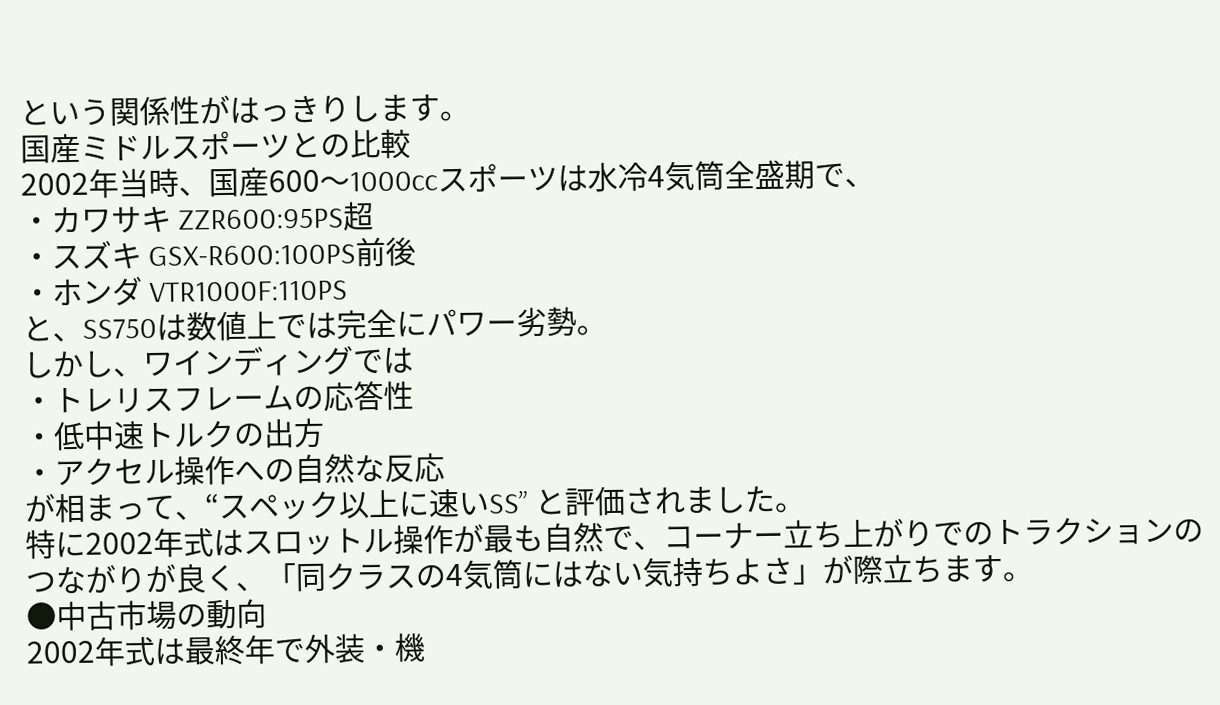という関係性がはっきりします。
国産ミドルスポーツとの比較
2002年当時、国産600〜1000ccスポーツは水冷4気筒全盛期で、
・カワサキ ZZR600:95PS超
・スズキ GSX-R600:100PS前後
・ホンダ VTR1000F:110PS
と、SS750は数値上では完全にパワー劣勢。
しかし、ワインディングでは
・トレリスフレームの応答性
・低中速トルクの出方
・アクセル操作への自然な反応
が相まって、“スペック以上に速いSS” と評価されました。
特に2002年式はスロットル操作が最も自然で、コーナー立ち上がりでのトラクションのつながりが良く、「同クラスの4気筒にはない気持ちよさ」が際立ちます。
●中古市場の動向
2002年式は最終年で外装・機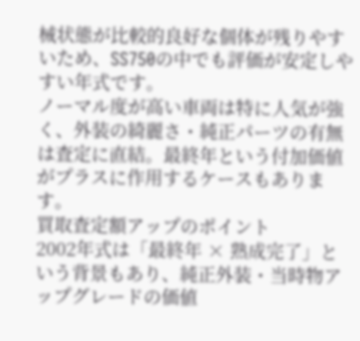械状態が比較的良好な個体が残りやすいため、SS750の中でも評価が安定しやすい年式です。
ノーマル度が高い車両は特に人気が強く、外装の綺麗さ・純正パーツの有無は査定に直結。最終年という付加価値がプラスに作用するケースもあります。
買取査定額アップのポイント
2002年式は「最終年 × 熟成完了」という背景もあり、純正外装・当時物アップグレードの価値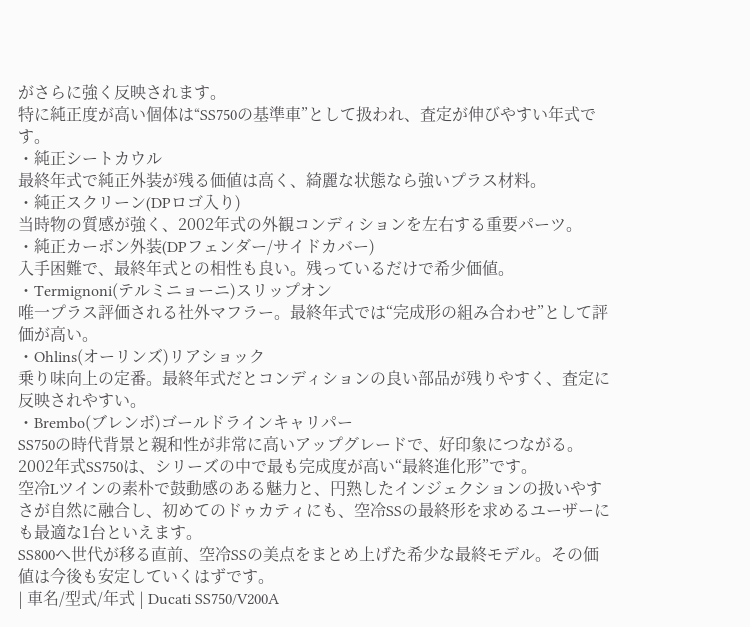がさらに強く反映されます。
特に純正度が高い個体は“SS750の基準車”として扱われ、査定が伸びやすい年式です。
・純正シートカウル
最終年式で純正外装が残る価値は高く、綺麗な状態なら強いプラス材料。
・純正スクリーン(DPロゴ入り)
当時物の質感が強く、2002年式の外観コンディションを左右する重要パーツ。
・純正カーボン外装(DPフェンダー/サイドカバー)
入手困難で、最終年式との相性も良い。残っているだけで希少価値。
・Termignoni(テルミニョーニ)スリップオン
唯一プラス評価される社外マフラー。最終年式では“完成形の組み合わせ”として評価が高い。
・Ohlins(オーリンズ)リアショック
乗り味向上の定番。最終年式だとコンディションの良い部品が残りやすく、査定に反映されやすい。
・Brembo(ブレンボ)ゴールドラインキャリパー
SS750の時代背景と親和性が非常に高いアップグレードで、好印象につながる。
2002年式SS750は、シリーズの中で最も完成度が高い“最終進化形”です。
空冷Lツインの素朴で鼓動感のある魅力と、円熟したインジェクションの扱いやすさが自然に融合し、初めてのドゥカティにも、空冷SSの最終形を求めるユーザーにも最適な1台といえます。
SS800へ世代が移る直前、空冷SSの美点をまとめ上げた希少な最終モデル。その価値は今後も安定していくはずです。
| 車名/型式/年式 | Ducati SS750/V200A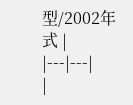型/2002年式 |
|---|---|
|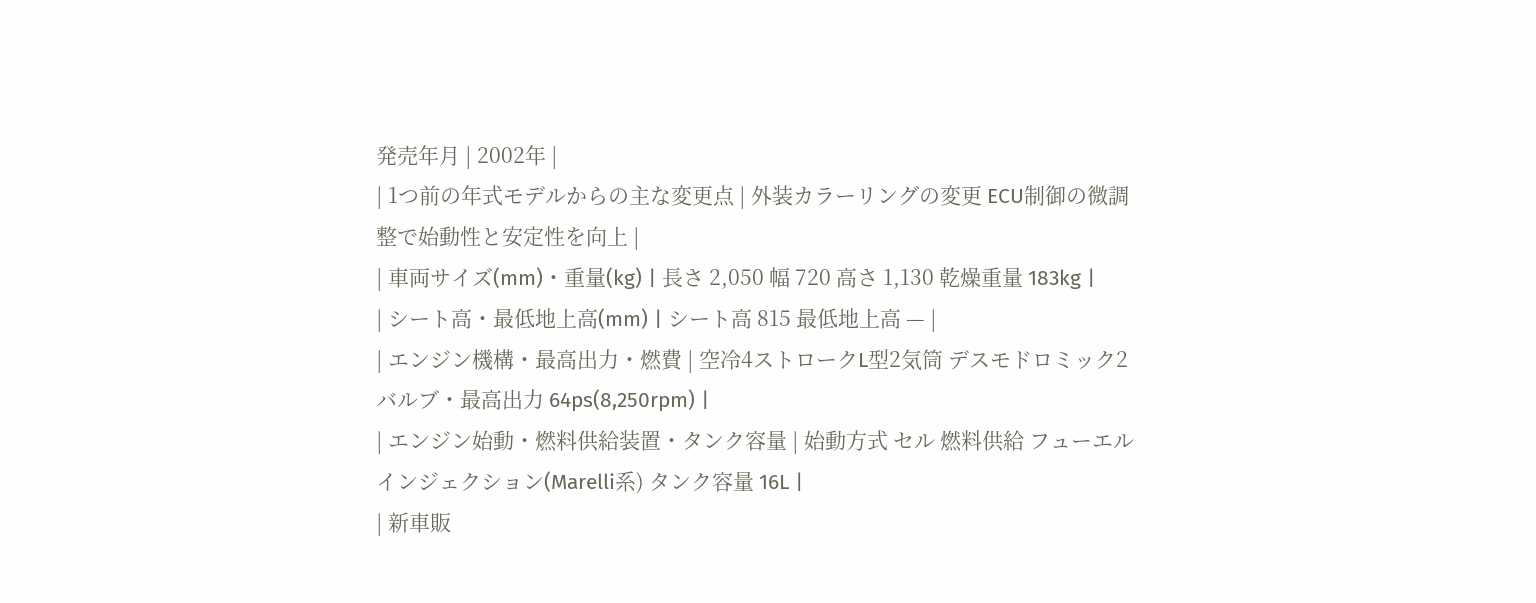発売年月 | 2002年 |
| 1つ前の年式モデルからの主な変更点 | 外装カラーリングの変更 ECU制御の微調整で始動性と安定性を向上 |
| 車両サイズ(mm)・重量(kg) | 長さ 2,050 幅 720 高さ 1,130 乾燥重量 183kg |
| シート高・最低地上高(mm) | シート高 815 最低地上高 — |
| エンジン機構・最高出力・燃費 | 空冷4ストロークL型2気筒 デスモドロミック2バルブ・最高出力 64ps(8,250rpm) |
| エンジン始動・燃料供給装置・タンク容量 | 始動方式 セル 燃料供給 フューエルインジェクション(Marelli系) タンク容量 16L |
| 新車販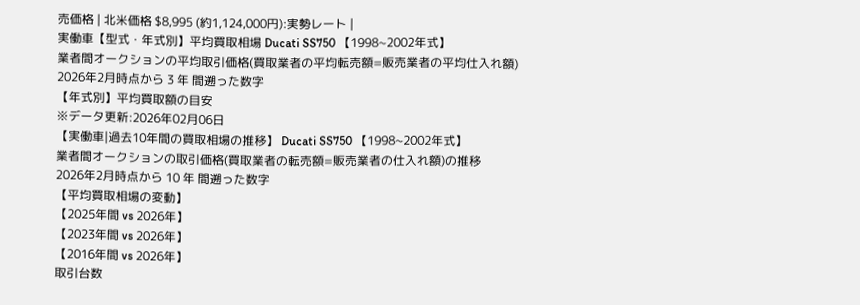売価格 | 北米価格 $8,995 (約1,124,000円):実勢レート |
実働車【型式・年式別】平均買取相場 Ducati SS750 【1998~2002年式】
業者間オークションの平均取引価格(買取業者の平均転売額=販売業者の平均仕入れ額)
2026年2月時点から 3 年 間遡った数字
【年式別】平均買取額の目安
※データ更新:2026年02月06日
【実働車|過去10年間の買取相場の推移】 Ducati SS750 【1998~2002年式】
業者間オークションの取引価格(買取業者の転売額=販売業者の仕入れ額)の推移
2026年2月時点から 10 年 間遡った数字
【平均買取相場の変動】
【2025年間 vs 2026年】
【2023年間 vs 2026年】
【2016年間 vs 2026年】
取引台数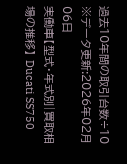過去10年間の取引台数÷10
※データ更新:2026年02月06日
実働車【型式・年式別|買取相場の推移】 Ducati SS750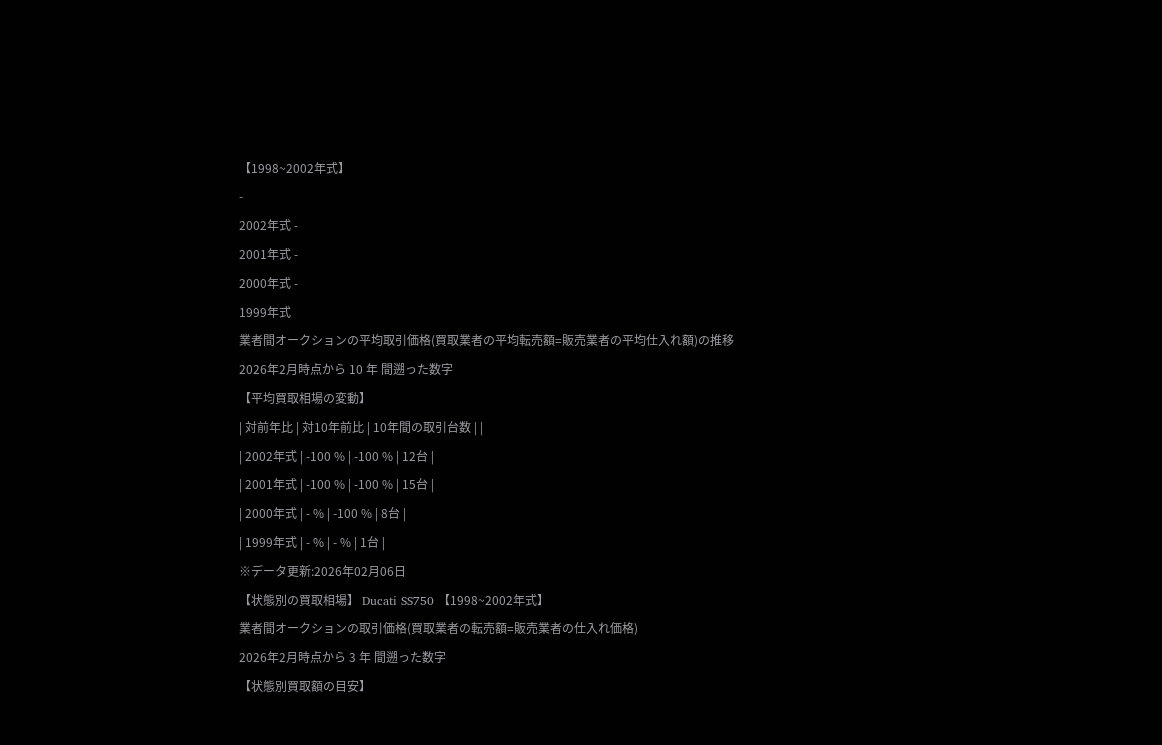【1998~2002年式】
-
2002年式 -
2001年式 -
2000年式 -
1999年式
業者間オークションの平均取引価格(買取業者の平均転売額=販売業者の平均仕入れ額)の推移
2026年2月時点から 10 年 間遡った数字
【平均買取相場の変動】
| 対前年比 | 対10年前比 | 10年間の取引台数 | |
| 2002年式 | -100 % | -100 % | 12台 |
| 2001年式 | -100 % | -100 % | 15台 |
| 2000年式 | - % | -100 % | 8台 |
| 1999年式 | - % | - % | 1台 |
※データ更新:2026年02月06日
【状態別の買取相場】 Ducati SS750 【1998~2002年式】
業者間オークションの取引価格(買取業者の転売額=販売業者の仕入れ価格)
2026年2月時点から 3 年 間遡った数字
【状態別買取額の目安】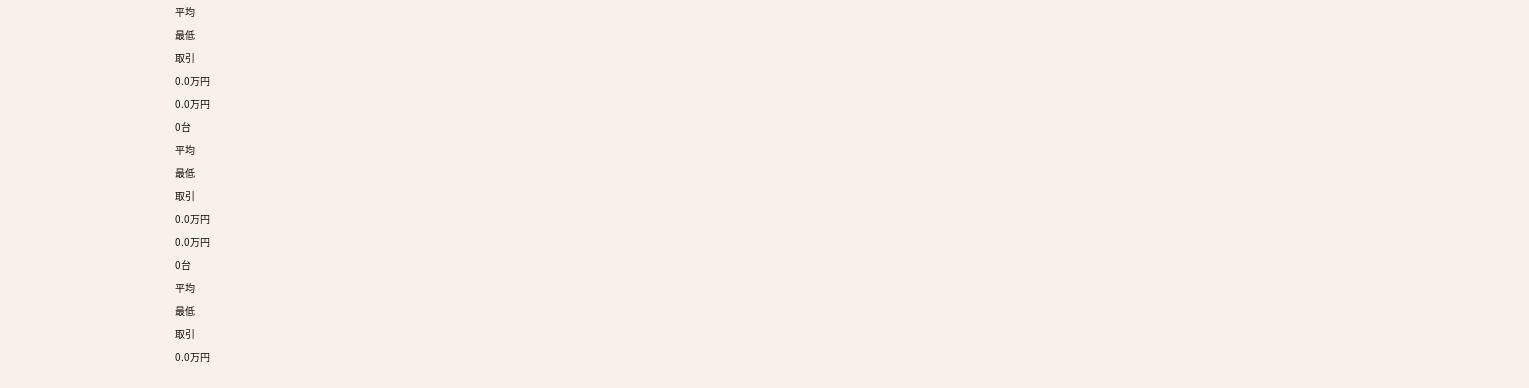平均
最低
取引
0.0万円
0.0万円
0台
平均
最低
取引
0.0万円
0.0万円
0台
平均
最低
取引
0.0万円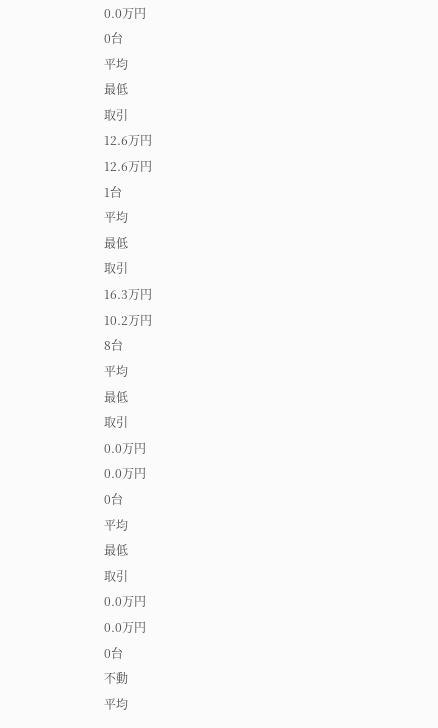0.0万円
0台
平均
最低
取引
12.6万円
12.6万円
1台
平均
最低
取引
16.3万円
10.2万円
8台
平均
最低
取引
0.0万円
0.0万円
0台
平均
最低
取引
0.0万円
0.0万円
0台
不動
平均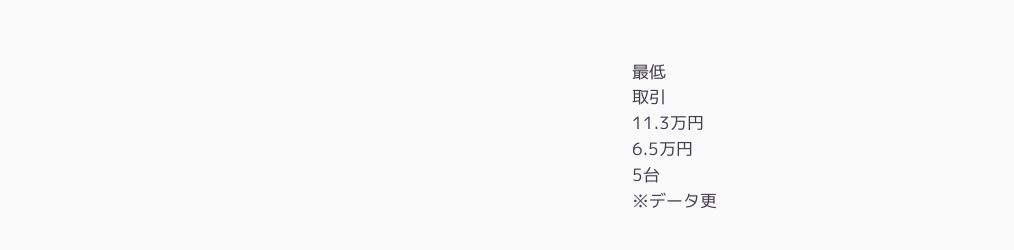最低
取引
11.3万円
6.5万円
5台
※データ更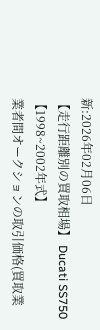新:2026年02月06日
【走行距離別の買取相場】 Ducati SS750 【1998~2002年式】
業者間オークションの取引価格(買取業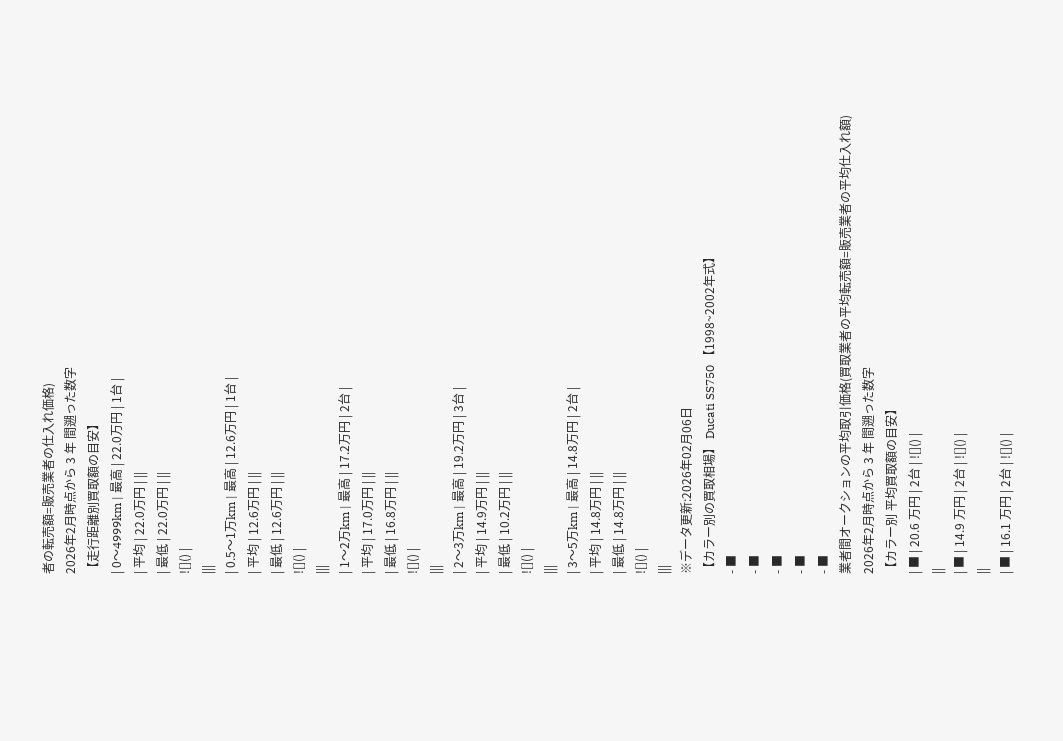者の転売額=販売業者の仕入れ価格)
2026年2月時点から 3 年 間遡った数字
【走行距離別買取額の目安】
| 0〜4999km | 最高 | 22.0万円 | 1台 |
| 平均 | 22.0万円 | ||
| 最低 | 22.0万円 | ||
![]() |
|||
| 0.5〜1万km | 最高 | 12.6万円 | 1台 |
| 平均 | 12.6万円 | ||
| 最低 | 12.6万円 | ||
![]() |
|||
| 1〜2万km | 最高 | 17.2万円 | 2台 |
| 平均 | 17.0万円 | ||
| 最低 | 16.8万円 | ||
![]() |
|||
| 2〜3万km | 最高 | 19.2万円 | 3台 |
| 平均 | 14.9万円 | ||
| 最低 | 10.2万円 | ||
![]() |
|||
| 3〜5万km | 最高 | 14.8万円 | 2台 |
| 平均 | 14.8万円 | ||
| 最低 | 14.8万円 | ||
![]() |
|||
※データ更新:2026年02月06日
【カラー別の買取相場】 Ducati SS750 【1998~2002年式】
- ■
- ■
- ■
- ■
- ■
業者間オークションの平均取引価格(買取業者の平均転売額=販売業者の平均仕入れ額)
2026年2月時点から 3 年 間遡った数字
【カラー別 平均買取額の目安】
| ■ | 20.6 万円 | 2台 | ![]() |
||
| ■ | 14.9 万円 | 2台 | ![]() |
||
| ■ | 16.1 万円 | 2台 | ![]() |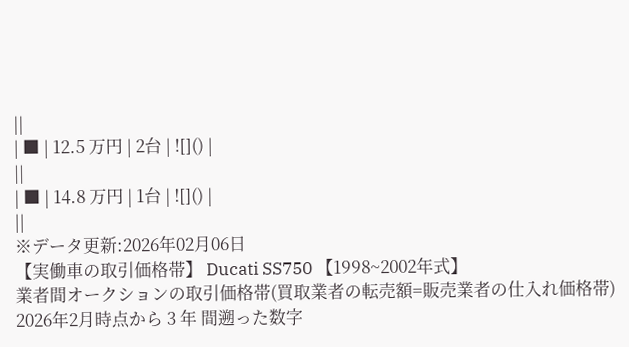||
| ■ | 12.5 万円 | 2台 | ![]() |
||
| ■ | 14.8 万円 | 1台 | ![]() |
||
※データ更新:2026年02月06日
【実働車の取引価格帯】 Ducati SS750 【1998~2002年式】
業者間オークションの取引価格帯(買取業者の転売額=販売業者の仕入れ価格帯)
2026年2月時点から 3 年 間遡った数字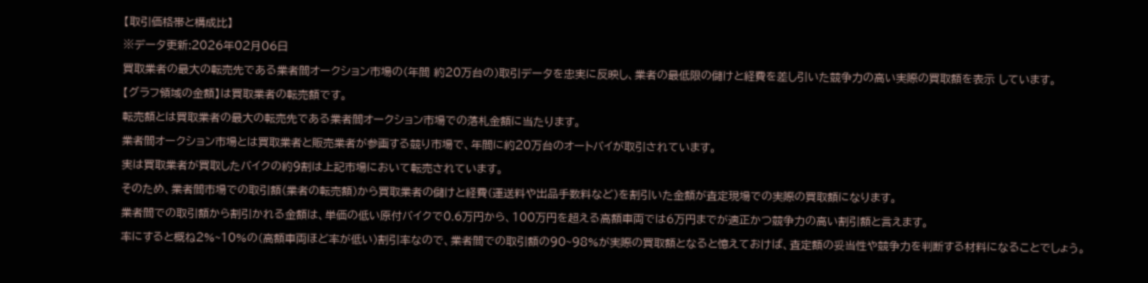【取引価格帯と構成比】
※データ更新:2026年02月06日
買取業者の最大の転売先である業者間オークション市場の(年間 約20万台の)取引データを忠実に反映し、業者の最低限の儲けと経費を差し引いた競争力の高い実際の買取額を表示 しています。
【グラフ領域の金額】は買取業者の転売額です。
転売額とは買取業者の最大の転売先である業者間オークション市場での落札金額に当たります。
業者間オークション市場とは買取業者と販売業者が参画する競り市場で、年間に約20万台のオートバイが取引されています。
実は買取業者が買取したバイクの約9割は上記市場において転売されています。
そのため、業者間市場での取引額(業者の転売額)から買取業者の儲けと経費(運送料や出品手数料など)を割引いた金額が査定現場での実際の買取額になります。
業者間での取引額から割引かれる金額は、単価の低い原付バイクで0.6万円から、100万円を超える高額車両では6万円までが適正かつ競争力の高い割引額と言えます。
率にすると概ね2%~10%の(高額車両ほど率が低い)割引率なので、業者間での取引額の90~98%が実際の買取額となると憶えておけば、査定額の妥当性や競争力を判断する材料になることでしょう。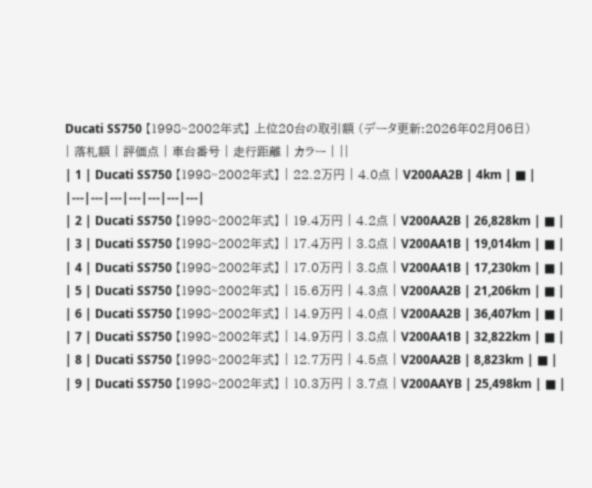Ducati SS750 【1998~2002年式】 上位20台の取引額 (データ更新:2026年02月06日)
| 落札額 | 評価点 | 車台番号 | 走行距離 | カラー | ||
| 1 | Ducati SS750 【1998~2002年式】 | 22.2万円 | 4.0点 | V200AA2B | 4km | ■ |
|---|---|---|---|---|---|---|
| 2 | Ducati SS750 【1998~2002年式】 | 19.4万円 | 4.2点 | V200AA2B | 26,828km | ■ |
| 3 | Ducati SS750 【1998~2002年式】 | 17.4万円 | 3.8点 | V200AA1B | 19,014km | ■ |
| 4 | Ducati SS750 【1998~2002年式】 | 17.0万円 | 3.8点 | V200AA1B | 17,230km | ■ |
| 5 | Ducati SS750 【1998~2002年式】 | 15.6万円 | 4.3点 | V200AA2B | 21,206km | ■ |
| 6 | Ducati SS750 【1998~2002年式】 | 14.9万円 | 4.0点 | V200AA2B | 36,407km | ■ |
| 7 | Ducati SS750 【1998~2002年式】 | 14.9万円 | 3.8点 | V200AA1B | 32,822km | ■ |
| 8 | Ducati SS750 【1998~2002年式】 | 12.7万円 | 4.5点 | V200AA2B | 8,823km | ■ |
| 9 | Ducati SS750 【1998~2002年式】 | 10.3万円 | 3.7点 | V200AAYB | 25,498km | ■ |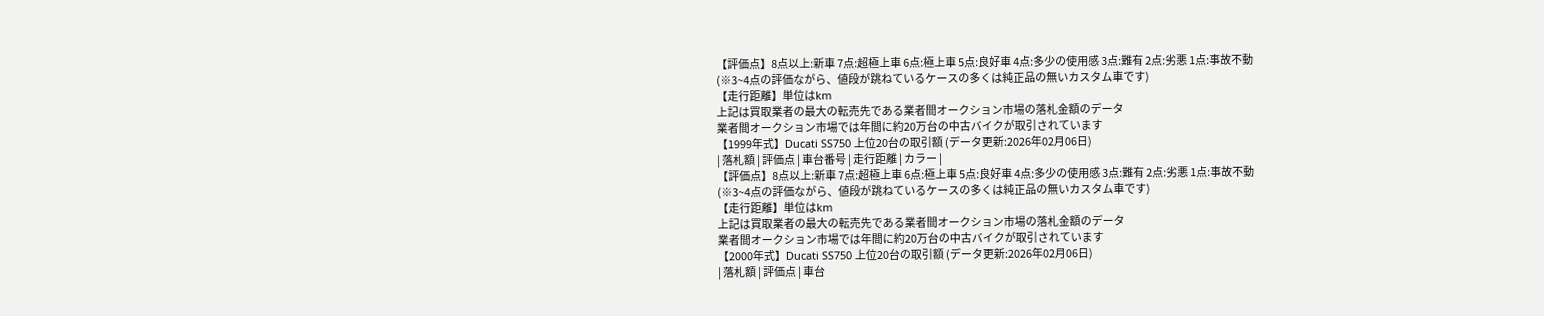【評価点】8点以上:新車 7点:超極上車 6点:極上車 5点:良好車 4点:多少の使用感 3点:難有 2点:劣悪 1点:事故不動
(※3~4点の評価ながら、値段が跳ねているケースの多くは純正品の無いカスタム車です)
【走行距離】単位はkm
上記は買取業者の最大の転売先である業者間オークション市場の落札金額のデータ
業者間オークション市場では年間に約20万台の中古バイクが取引されています
【1999年式】Ducati SS750 上位20台の取引額 (データ更新:2026年02月06日)
| 落札額 | 評価点 | 車台番号 | 走行距離 | カラー |
【評価点】8点以上:新車 7点:超極上車 6点:極上車 5点:良好車 4点:多少の使用感 3点:難有 2点:劣悪 1点:事故不動
(※3~4点の評価ながら、値段が跳ねているケースの多くは純正品の無いカスタム車です)
【走行距離】単位はkm
上記は買取業者の最大の転売先である業者間オークション市場の落札金額のデータ
業者間オークション市場では年間に約20万台の中古バイクが取引されています
【2000年式】Ducati SS750 上位20台の取引額 (データ更新:2026年02月06日)
| 落札額 | 評価点 | 車台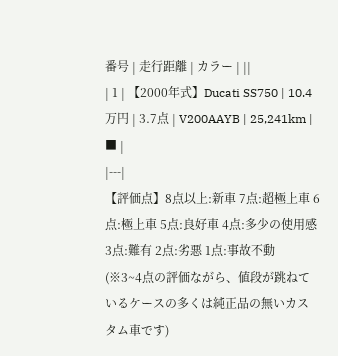番号 | 走行距離 | カラー | ||
| 1 | 【2000年式】Ducati SS750 | 10.4万円 | 3.7点 | V200AAYB | 25,241km | ■ |
|---|
【評価点】8点以上:新車 7点:超極上車 6点:極上車 5点:良好車 4点:多少の使用感 3点:難有 2点:劣悪 1点:事故不動
(※3~4点の評価ながら、値段が跳ねているケースの多くは純正品の無いカスタム車です)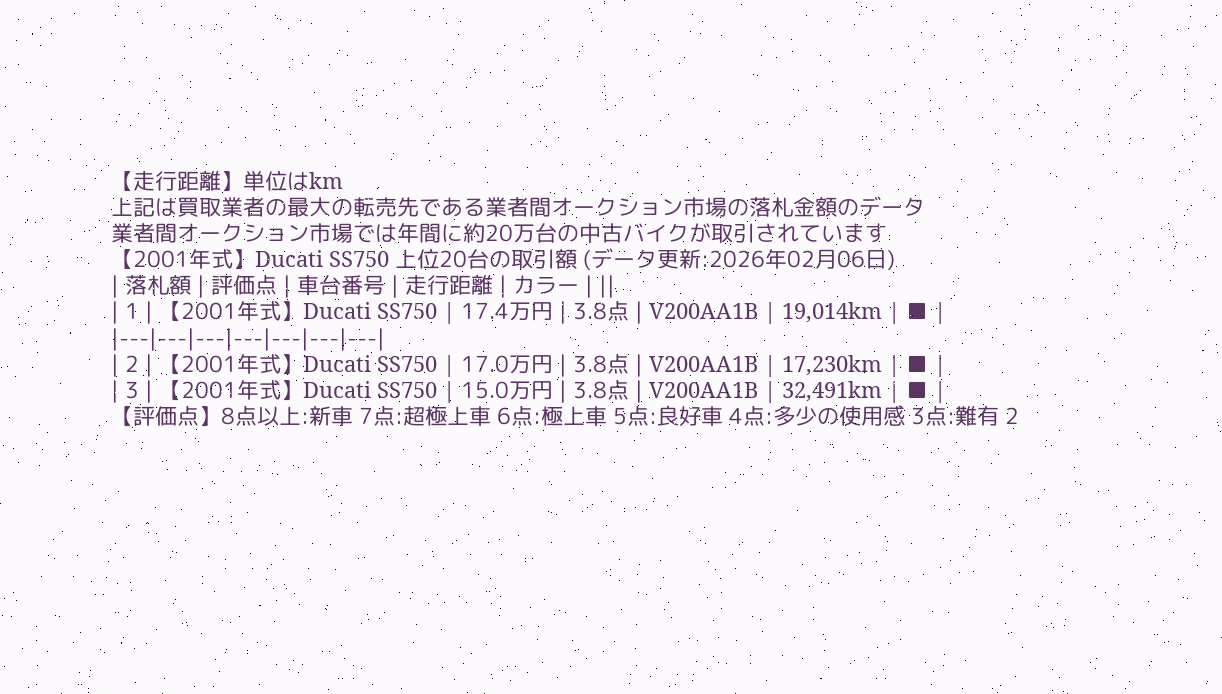【走行距離】単位はkm
上記は買取業者の最大の転売先である業者間オークション市場の落札金額のデータ
業者間オークション市場では年間に約20万台の中古バイクが取引されています
【2001年式】Ducati SS750 上位20台の取引額 (データ更新:2026年02月06日)
| 落札額 | 評価点 | 車台番号 | 走行距離 | カラー | ||
| 1 | 【2001年式】Ducati SS750 | 17.4万円 | 3.8点 | V200AA1B | 19,014km | ■ |
|---|---|---|---|---|---|---|
| 2 | 【2001年式】Ducati SS750 | 17.0万円 | 3.8点 | V200AA1B | 17,230km | ■ |
| 3 | 【2001年式】Ducati SS750 | 15.0万円 | 3.8点 | V200AA1B | 32,491km | ■ |
【評価点】8点以上:新車 7点:超極上車 6点:極上車 5点:良好車 4点:多少の使用感 3点:難有 2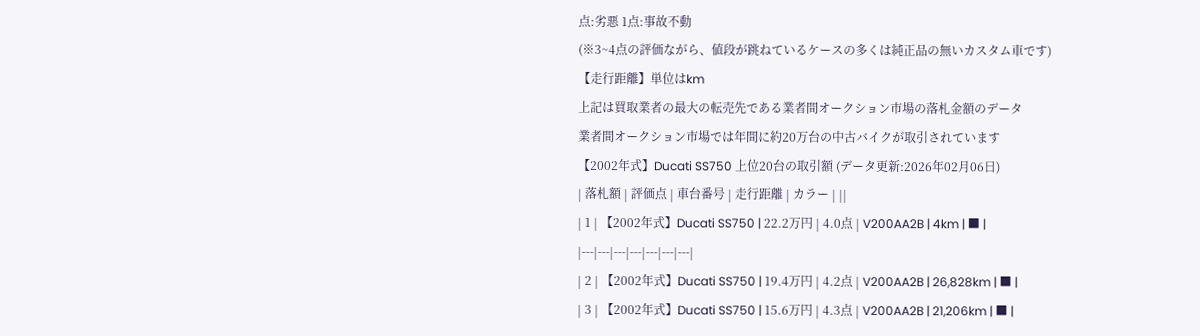点:劣悪 1点:事故不動
(※3~4点の評価ながら、値段が跳ねているケースの多くは純正品の無いカスタム車です)
【走行距離】単位はkm
上記は買取業者の最大の転売先である業者間オークション市場の落札金額のデータ
業者間オークション市場では年間に約20万台の中古バイクが取引されています
【2002年式】Ducati SS750 上位20台の取引額 (データ更新:2026年02月06日)
| 落札額 | 評価点 | 車台番号 | 走行距離 | カラー | ||
| 1 | 【2002年式】Ducati SS750 | 22.2万円 | 4.0点 | V200AA2B | 4km | ■ |
|---|---|---|---|---|---|---|
| 2 | 【2002年式】Ducati SS750 | 19.4万円 | 4.2点 | V200AA2B | 26,828km | ■ |
| 3 | 【2002年式】Ducati SS750 | 15.6万円 | 4.3点 | V200AA2B | 21,206km | ■ |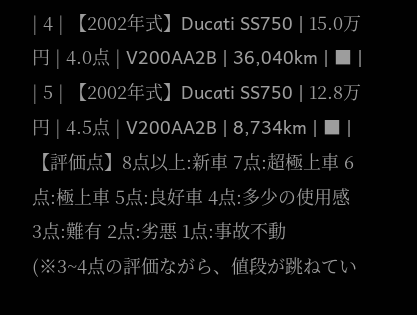| 4 | 【2002年式】Ducati SS750 | 15.0万円 | 4.0点 | V200AA2B | 36,040km | ■ |
| 5 | 【2002年式】Ducati SS750 | 12.8万円 | 4.5点 | V200AA2B | 8,734km | ■ |
【評価点】8点以上:新車 7点:超極上車 6点:極上車 5点:良好車 4点:多少の使用感 3点:難有 2点:劣悪 1点:事故不動
(※3~4点の評価ながら、値段が跳ねてい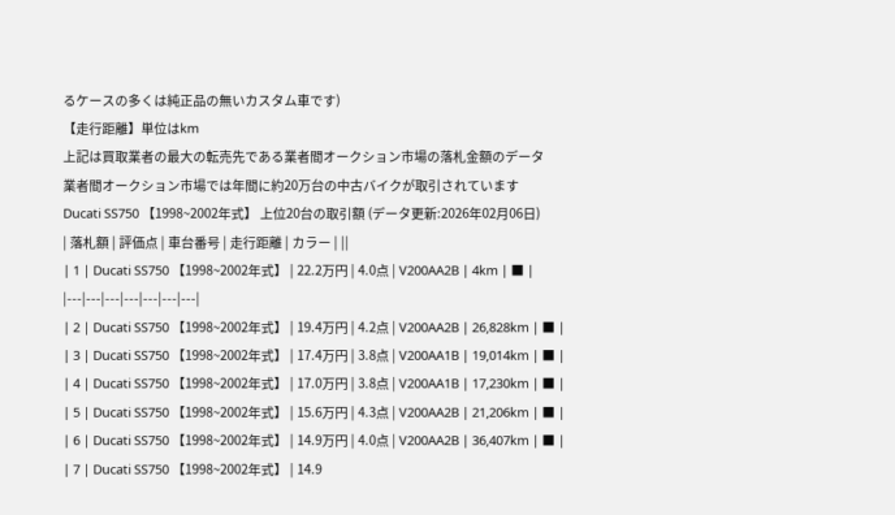るケースの多くは純正品の無いカスタム車です)
【走行距離】単位はkm
上記は買取業者の最大の転売先である業者間オークション市場の落札金額のデータ
業者間オークション市場では年間に約20万台の中古バイクが取引されています
Ducati SS750 【1998~2002年式】 上位20台の取引額 (データ更新:2026年02月06日)
| 落札額 | 評価点 | 車台番号 | 走行距離 | カラー | ||
| 1 | Ducati SS750 【1998~2002年式】 | 22.2万円 | 4.0点 | V200AA2B | 4km | ■ |
|---|---|---|---|---|---|---|
| 2 | Ducati SS750 【1998~2002年式】 | 19.4万円 | 4.2点 | V200AA2B | 26,828km | ■ |
| 3 | Ducati SS750 【1998~2002年式】 | 17.4万円 | 3.8点 | V200AA1B | 19,014km | ■ |
| 4 | Ducati SS750 【1998~2002年式】 | 17.0万円 | 3.8点 | V200AA1B | 17,230km | ■ |
| 5 | Ducati SS750 【1998~2002年式】 | 15.6万円 | 4.3点 | V200AA2B | 21,206km | ■ |
| 6 | Ducati SS750 【1998~2002年式】 | 14.9万円 | 4.0点 | V200AA2B | 36,407km | ■ |
| 7 | Ducati SS750 【1998~2002年式】 | 14.9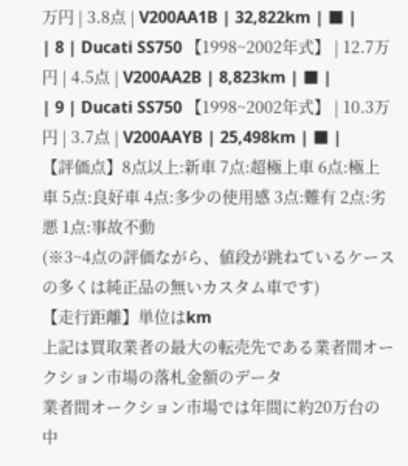万円 | 3.8点 | V200AA1B | 32,822km | ■ |
| 8 | Ducati SS750 【1998~2002年式】 | 12.7万円 | 4.5点 | V200AA2B | 8,823km | ■ |
| 9 | Ducati SS750 【1998~2002年式】 | 10.3万円 | 3.7点 | V200AAYB | 25,498km | ■ |
【評価点】8点以上:新車 7点:超極上車 6点:極上車 5点:良好車 4点:多少の使用感 3点:難有 2点:劣悪 1点:事故不動
(※3~4点の評価ながら、値段が跳ねているケースの多くは純正品の無いカスタム車です)
【走行距離】単位はkm
上記は買取業者の最大の転売先である業者間オークション市場の落札金額のデータ
業者間オークション市場では年間に約20万台の中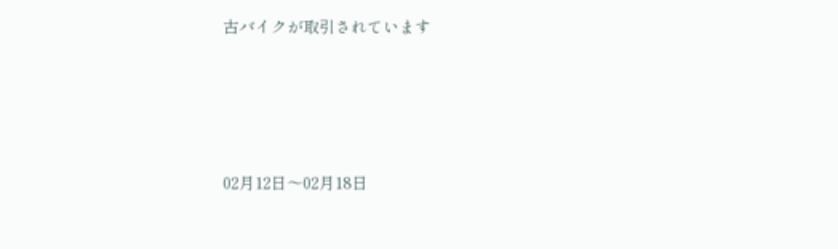古バイクが取引されています





02月12日〜02月18日